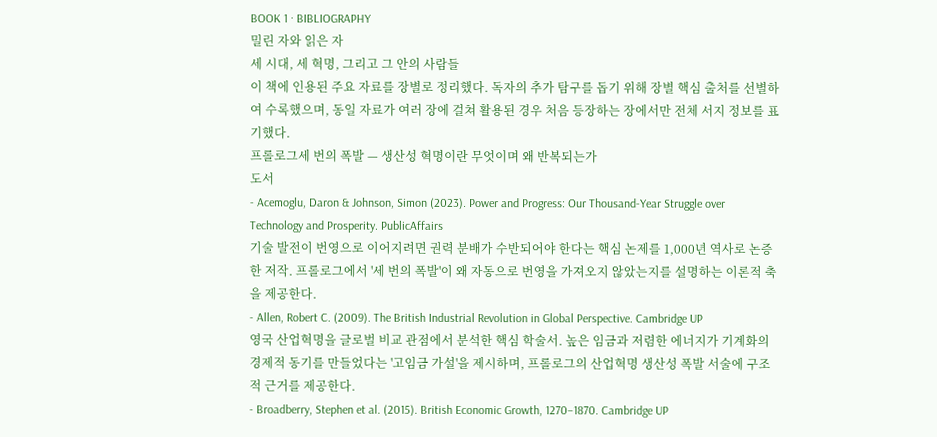BOOK 1 · BIBLIOGRAPHY
밀린 자와 읽은 자
세 시대, 세 혁명, 그리고 그 안의 사람들
이 책에 인용된 주요 자료를 장별로 정리했다. 독자의 추가 탐구를 돕기 위해 장별 핵심 출처를 선별하여 수록했으며, 동일 자료가 여러 장에 걸쳐 활용된 경우 처음 등장하는 장에서만 전체 서지 정보를 표기했다.
프롤로그세 번의 폭발 — 생산성 혁명이란 무엇이며 왜 반복되는가
도서
- Acemoglu, Daron & Johnson, Simon (2023). Power and Progress: Our Thousand-Year Struggle over Technology and Prosperity. PublicAffairs
기술 발전이 번영으로 이어지려면 권력 분배가 수반되어야 한다는 핵심 논제를 1,000년 역사로 논증한 저작. 프롤로그에서 '세 번의 폭발'이 왜 자동으로 번영을 가져오지 않았는지를 설명하는 이론적 축을 제공한다.
- Allen, Robert C. (2009). The British Industrial Revolution in Global Perspective. Cambridge UP
영국 산업혁명을 글로벌 비교 관점에서 분석한 핵심 학술서. 높은 임금과 저렴한 에너지가 기계화의 경제적 동기를 만들었다는 '고임금 가설'을 제시하며, 프롤로그의 산업혁명 생산성 폭발 서술에 구조적 근거를 제공한다.
- Broadberry, Stephen et al. (2015). British Economic Growth, 1270–1870. Cambridge UP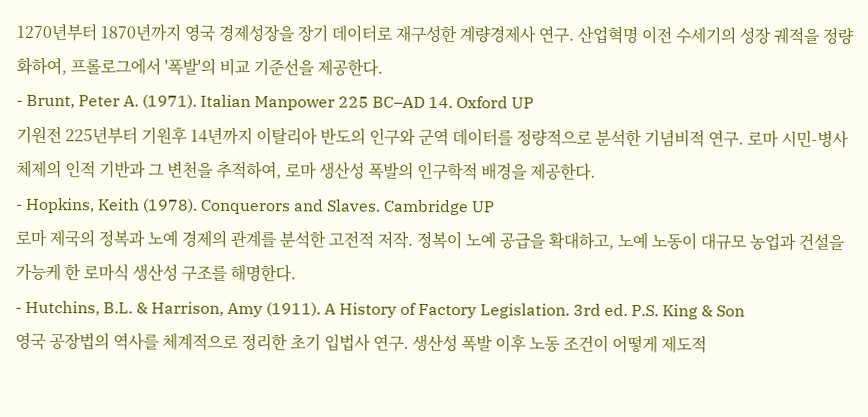1270년부터 1870년까지 영국 경제성장을 장기 데이터로 재구성한 계량경제사 연구. 산업혁명 이전 수세기의 성장 궤적을 정량화하여, 프롤로그에서 '폭발'의 비교 기준선을 제공한다.
- Brunt, Peter A. (1971). Italian Manpower 225 BC–AD 14. Oxford UP
기원전 225년부터 기원후 14년까지 이탈리아 반도의 인구와 군역 데이터를 정량적으로 분석한 기념비적 연구. 로마 시민-병사 체제의 인적 기반과 그 변천을 추적하여, 로마 생산성 폭발의 인구학적 배경을 제공한다.
- Hopkins, Keith (1978). Conquerors and Slaves. Cambridge UP
로마 제국의 정복과 노예 경제의 관계를 분석한 고전적 저작. 정복이 노예 공급을 확대하고, 노예 노동이 대규모 농업과 건설을 가능케 한 로마식 생산성 구조를 해명한다.
- Hutchins, B.L. & Harrison, Amy (1911). A History of Factory Legislation. 3rd ed. P.S. King & Son
영국 공장법의 역사를 체계적으로 정리한 초기 입법사 연구. 생산성 폭발 이후 노동 조건이 어떻게 제도적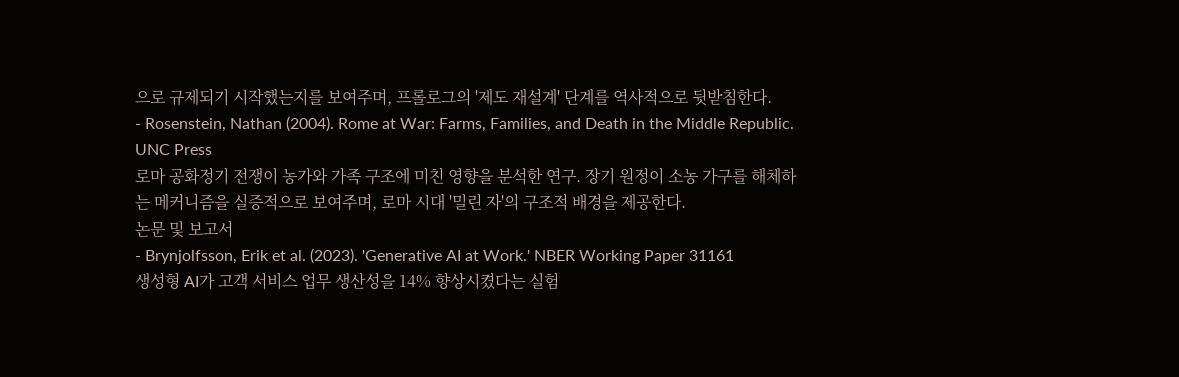으로 규제되기 시작했는지를 보여주며, 프롤로그의 '제도 재설계' 단계를 역사적으로 뒷받침한다.
- Rosenstein, Nathan (2004). Rome at War: Farms, Families, and Death in the Middle Republic. UNC Press
로마 공화정기 전쟁이 농가와 가족 구조에 미친 영향을 분석한 연구. 장기 원정이 소농 가구를 해체하는 메커니즘을 실증적으로 보여주며, 로마 시대 '밀린 자'의 구조적 배경을 제공한다.
논문 및 보고서
- Brynjolfsson, Erik et al. (2023). 'Generative AI at Work.' NBER Working Paper 31161
생성형 AI가 고객 서비스 업무 생산성을 14% 향상시켰다는 실험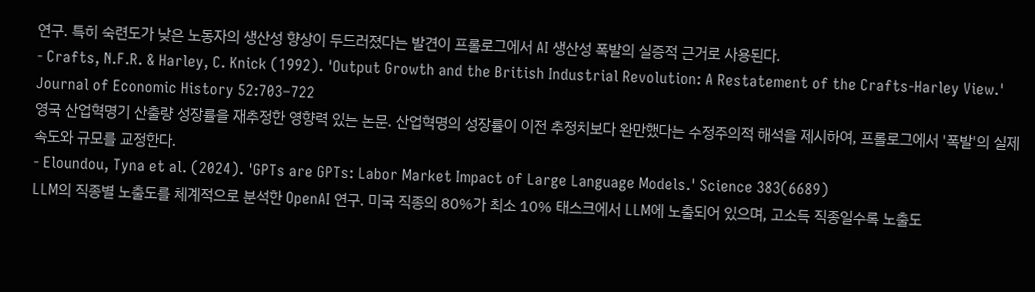연구. 특히 숙련도가 낮은 노동자의 생산성 향상이 두드러졌다는 발견이 프롤로그에서 AI 생산성 폭발의 실증적 근거로 사용된다.
- Crafts, N.F.R. & Harley, C. Knick (1992). 'Output Growth and the British Industrial Revolution: A Restatement of the Crafts-Harley View.' Journal of Economic History 52:703–722
영국 산업혁명기 산출량 성장률을 재추정한 영향력 있는 논문. 산업혁명의 성장률이 이전 추정치보다 완만했다는 수정주의적 해석을 제시하여, 프롤로그에서 '폭발'의 실제 속도와 규모를 교정한다.
- Eloundou, Tyna et al. (2024). 'GPTs are GPTs: Labor Market Impact of Large Language Models.' Science 383(6689)
LLM의 직종별 노출도를 체계적으로 분석한 OpenAI 연구. 미국 직종의 80%가 최소 10% 태스크에서 LLM에 노출되어 있으며, 고소득 직종일수록 노출도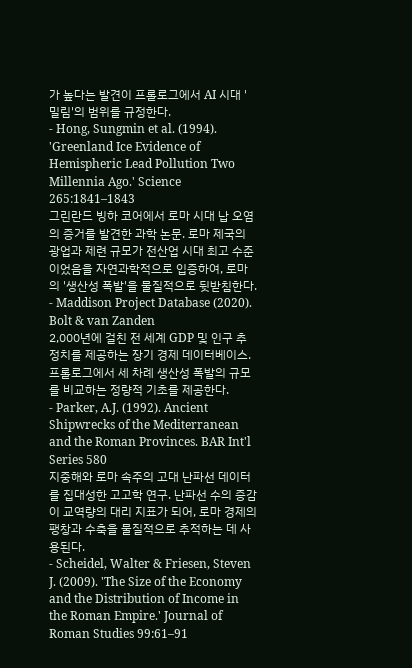가 높다는 발견이 프롤로그에서 AI 시대 '밀림'의 범위를 규정한다.
- Hong, Sungmin et al. (1994). 'Greenland Ice Evidence of Hemispheric Lead Pollution Two Millennia Ago.' Science 265:1841–1843
그린란드 빙하 코어에서 로마 시대 납 오염의 증거를 발견한 과학 논문. 로마 제국의 광업과 제련 규모가 전산업 시대 최고 수준이었음을 자연과학적으로 입증하여, 로마의 '생산성 폭발'을 물질적으로 뒷받침한다.
- Maddison Project Database (2020). Bolt & van Zanden
2,000년에 걸친 전 세계 GDP 및 인구 추정치를 제공하는 장기 경제 데이터베이스. 프롤로그에서 세 차례 생산성 폭발의 규모를 비교하는 정량적 기초를 제공한다.
- Parker, A.J. (1992). Ancient Shipwrecks of the Mediterranean and the Roman Provinces. BAR Int'l Series 580
지중해와 로마 속주의 고대 난파선 데이터를 집대성한 고고학 연구. 난파선 수의 증감이 교역량의 대리 지표가 되어, 로마 경제의 팽창과 수축을 물질적으로 추적하는 데 사용된다.
- Scheidel, Walter & Friesen, Steven J. (2009). 'The Size of the Economy and the Distribution of Income in the Roman Empire.' Journal of Roman Studies 99:61–91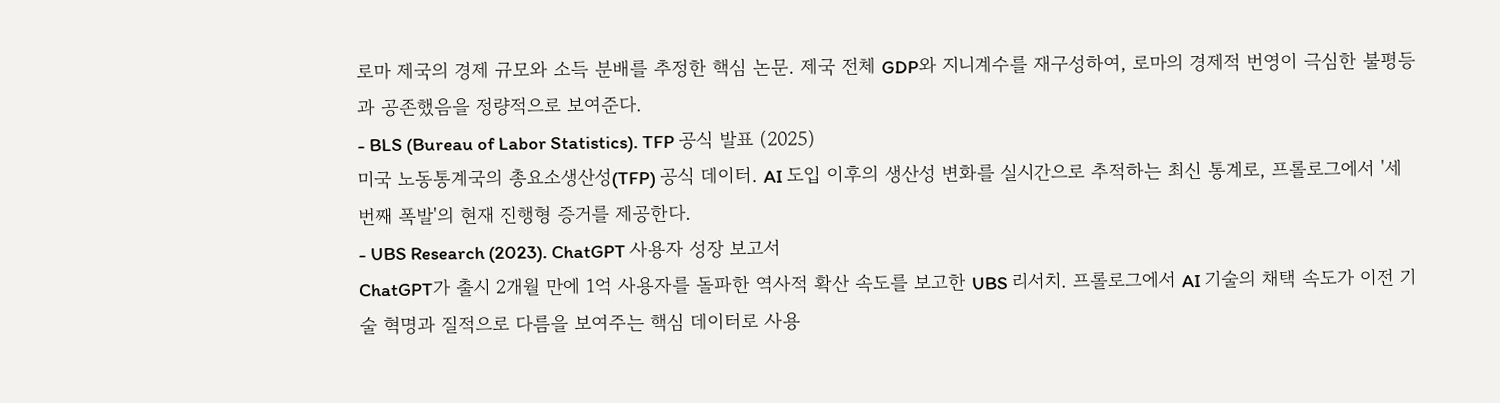로마 제국의 경제 규모와 소득 분배를 추정한 핵심 논문. 제국 전체 GDP와 지니계수를 재구성하여, 로마의 경제적 번영이 극심한 불평등과 공존했음을 정량적으로 보여준다.
- BLS (Bureau of Labor Statistics). TFP 공식 발표 (2025)
미국 노동통계국의 총요소생산성(TFP) 공식 데이터. AI 도입 이후의 생산성 변화를 실시간으로 추적하는 최신 통계로, 프롤로그에서 '세 번째 폭발'의 현재 진행형 증거를 제공한다.
- UBS Research (2023). ChatGPT 사용자 성장 보고서
ChatGPT가 출시 2개월 만에 1억 사용자를 돌파한 역사적 확산 속도를 보고한 UBS 리서치. 프롤로그에서 AI 기술의 채택 속도가 이전 기술 혁명과 질적으로 다름을 보여주는 핵심 데이터로 사용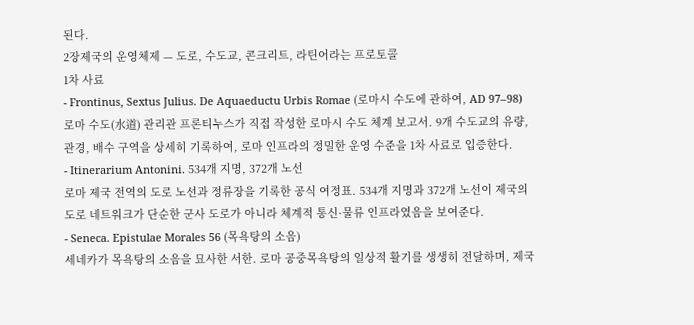된다.
2장제국의 운영체제 — 도로, 수도교, 콘크리트, 라틴어라는 프로토콜
1차 사료
- Frontinus, Sextus Julius. De Aquaeductu Urbis Romae (로마시 수도에 관하여, AD 97–98)
로마 수도(水道) 관리관 프론티누스가 직접 작성한 로마시 수도 체계 보고서. 9개 수도교의 유량, 관경, 배수 구역을 상세히 기록하여, 로마 인프라의 정밀한 운영 수준을 1차 사료로 입증한다.
- Itinerarium Antonini. 534개 지명, 372개 노선
로마 제국 전역의 도로 노선과 정류장을 기록한 공식 여정표. 534개 지명과 372개 노선이 제국의 도로 네트워크가 단순한 군사 도로가 아니라 체계적 통신·물류 인프라였음을 보여준다.
- Seneca. Epistulae Morales 56 (목욕탕의 소음)
세네카가 목욕탕의 소음을 묘사한 서한. 로마 공중목욕탕의 일상적 활기를 생생히 전달하며, 제국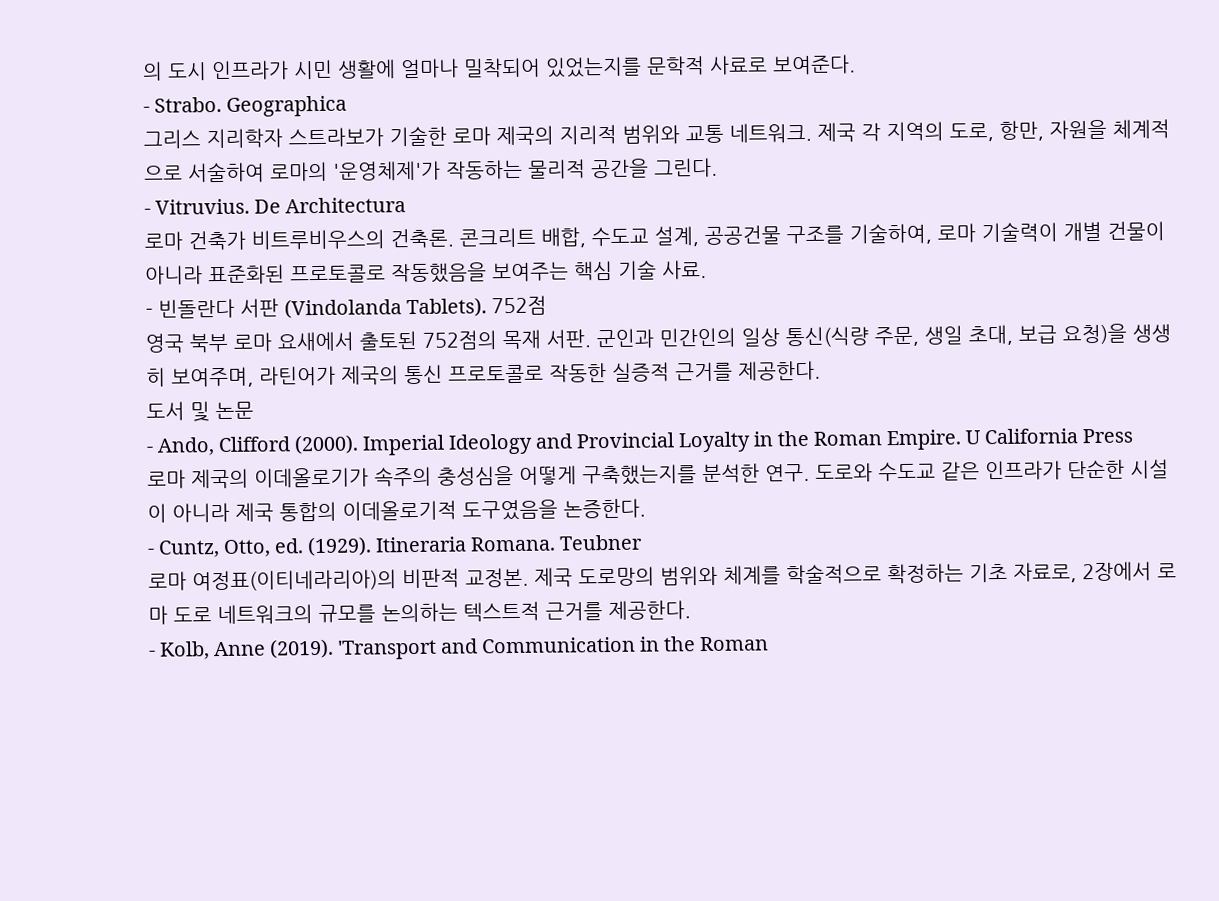의 도시 인프라가 시민 생활에 얼마나 밀착되어 있었는지를 문학적 사료로 보여준다.
- Strabo. Geographica
그리스 지리학자 스트라보가 기술한 로마 제국의 지리적 범위와 교통 네트워크. 제국 각 지역의 도로, 항만, 자원을 체계적으로 서술하여 로마의 '운영체제'가 작동하는 물리적 공간을 그린다.
- Vitruvius. De Architectura
로마 건축가 비트루비우스의 건축론. 콘크리트 배합, 수도교 설계, 공공건물 구조를 기술하여, 로마 기술력이 개별 건물이 아니라 표준화된 프로토콜로 작동했음을 보여주는 핵심 기술 사료.
- 빈돌란다 서판 (Vindolanda Tablets). 752점
영국 북부 로마 요새에서 출토된 752점의 목재 서판. 군인과 민간인의 일상 통신(식량 주문, 생일 초대, 보급 요청)을 생생히 보여주며, 라틴어가 제국의 통신 프로토콜로 작동한 실증적 근거를 제공한다.
도서 및 논문
- Ando, Clifford (2000). Imperial Ideology and Provincial Loyalty in the Roman Empire. U California Press
로마 제국의 이데올로기가 속주의 충성심을 어떻게 구축했는지를 분석한 연구. 도로와 수도교 같은 인프라가 단순한 시설이 아니라 제국 통합의 이데올로기적 도구였음을 논증한다.
- Cuntz, Otto, ed. (1929). Itineraria Romana. Teubner
로마 여정표(이티네라리아)의 비판적 교정본. 제국 도로망의 범위와 체계를 학술적으로 확정하는 기초 자료로, 2장에서 로마 도로 네트워크의 규모를 논의하는 텍스트적 근거를 제공한다.
- Kolb, Anne (2019). 'Transport and Communication in the Roman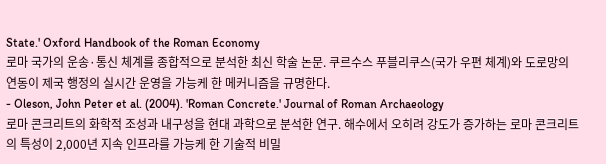State.' Oxford Handbook of the Roman Economy
로마 국가의 운송·통신 체계를 종합적으로 분석한 최신 학술 논문. 쿠르수스 푸블리쿠스(국가 우편 체계)와 도로망의 연동이 제국 행정의 실시간 운영을 가능케 한 메커니즘을 규명한다.
- Oleson, John Peter et al. (2004). 'Roman Concrete.' Journal of Roman Archaeology
로마 콘크리트의 화학적 조성과 내구성을 현대 과학으로 분석한 연구. 해수에서 오히려 강도가 증가하는 로마 콘크리트의 특성이 2,000년 지속 인프라를 가능케 한 기술적 비밀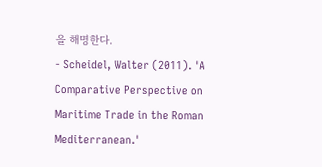을 해명한다.
- Scheidel, Walter (2011). 'A Comparative Perspective on Maritime Trade in the Roman Mediterranean.'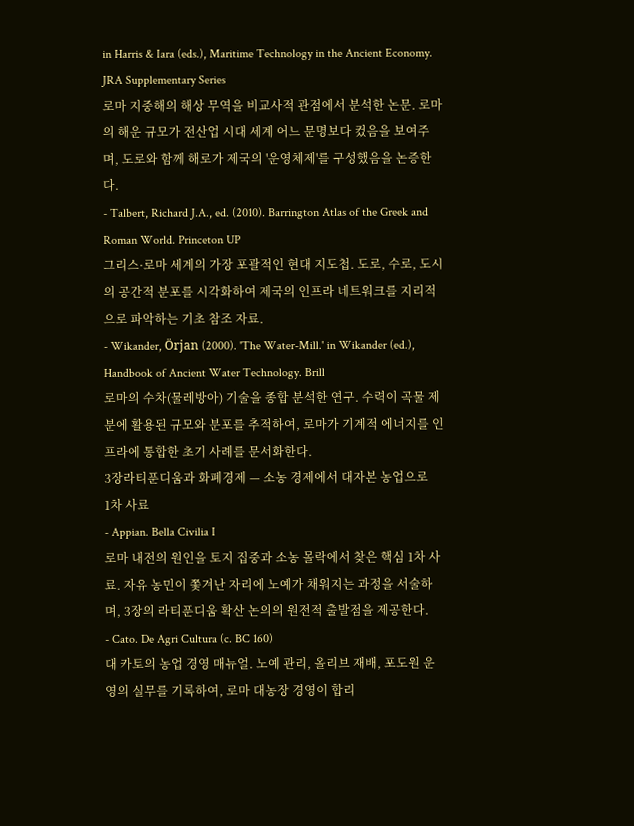in Harris & Iara (eds.), Maritime Technology in the Ancient Economy. JRA Supplementary Series
로마 지중해의 해상 무역을 비교사적 관점에서 분석한 논문. 로마의 해운 규모가 전산업 시대 세계 어느 문명보다 컸음을 보여주며, 도로와 함께 해로가 제국의 '운영체제'를 구성했음을 논증한다.
- Talbert, Richard J.A., ed. (2010). Barrington Atlas of the Greek and Roman World. Princeton UP
그리스·로마 세계의 가장 포괄적인 현대 지도첩. 도로, 수로, 도시의 공간적 분포를 시각화하여 제국의 인프라 네트워크를 지리적으로 파악하는 기초 참조 자료.
- Wikander, Örjan (2000). 'The Water-Mill.' in Wikander (ed.), Handbook of Ancient Water Technology. Brill
로마의 수차(물레방아) 기술을 종합 분석한 연구. 수력이 곡물 제분에 활용된 규모와 분포를 추적하여, 로마가 기계적 에너지를 인프라에 통합한 초기 사례를 문서화한다.
3장라티푼디움과 화폐경제 — 소농 경제에서 대자본 농업으로
1차 사료
- Appian. Bella Civilia I
로마 내전의 원인을 토지 집중과 소농 몰락에서 찾은 핵심 1차 사료. 자유 농민이 쫓겨난 자리에 노예가 채워지는 과정을 서술하며, 3장의 라티푼디움 확산 논의의 원전적 출발점을 제공한다.
- Cato. De Agri Cultura (c. BC 160)
대 카토의 농업 경영 매뉴얼. 노예 관리, 올리브 재배, 포도원 운영의 실무를 기록하여, 로마 대농장 경영이 합리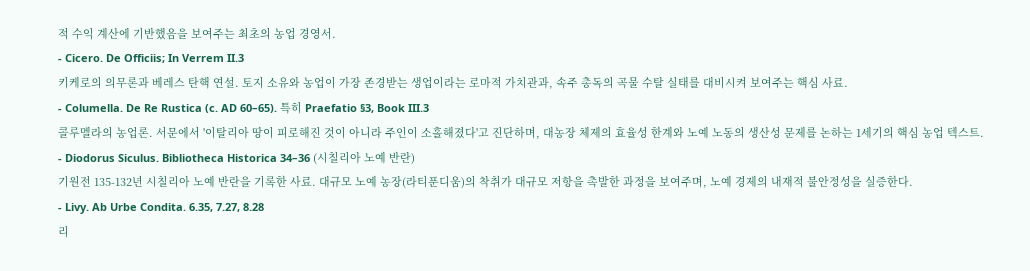적 수익 계산에 기반했음을 보여주는 최초의 농업 경영서.
- Cicero. De Officiis; In Verrem II.3
키케로의 의무론과 베레스 탄핵 연설. 토지 소유와 농업이 가장 존경받는 생업이라는 로마적 가치관과, 속주 총독의 곡물 수탈 실태를 대비시켜 보여주는 핵심 사료.
- Columella. De Re Rustica (c. AD 60–65). 특히 Praefatio §3, Book III.3
콜루멜라의 농업론. 서문에서 '이탈리아 땅이 피로해진 것이 아니라 주인이 소홀해졌다'고 진단하며, 대농장 체제의 효율성 한계와 노예 노동의 생산성 문제를 논하는 1세기의 핵심 농업 텍스트.
- Diodorus Siculus. Bibliotheca Historica 34–36 (시칠리아 노예 반란)
기원전 135-132년 시칠리아 노예 반란을 기록한 사료. 대규모 노예 농장(라티푼디움)의 착취가 대규모 저항을 촉발한 과정을 보여주며, 노예 경제의 내재적 불안정성을 실증한다.
- Livy. Ab Urbe Condita. 6.35, 7.27, 8.28
리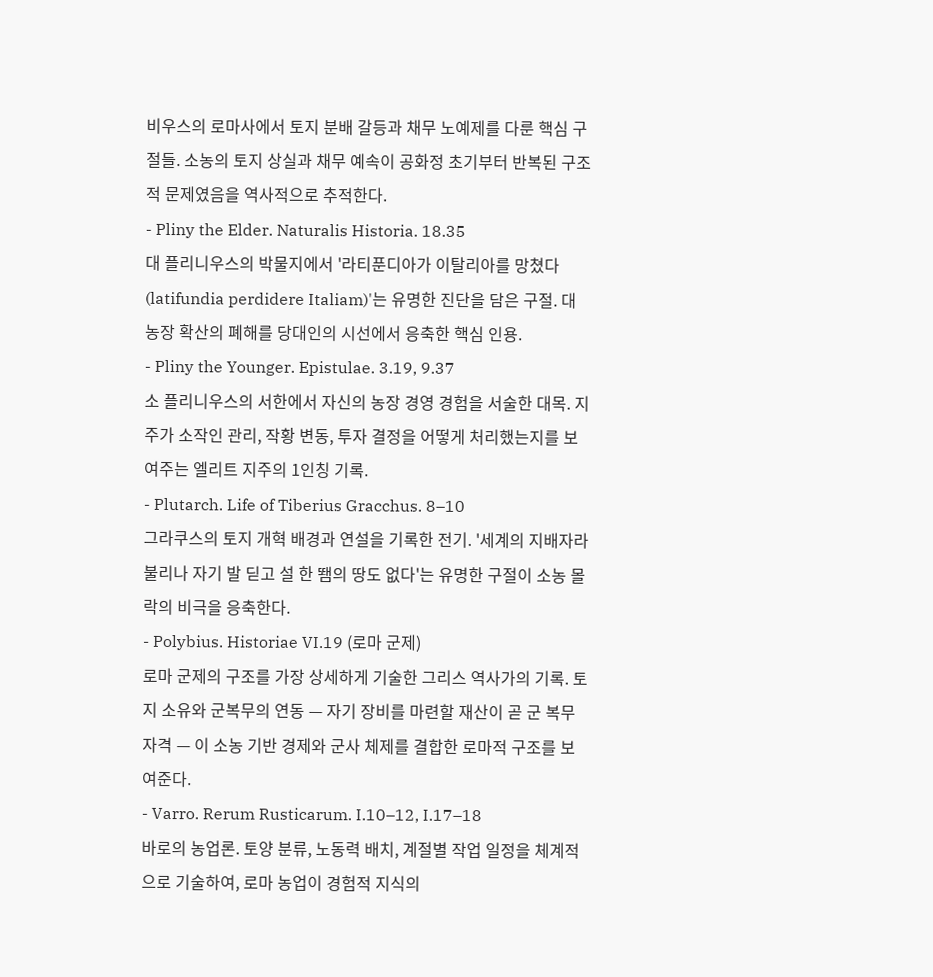비우스의 로마사에서 토지 분배 갈등과 채무 노예제를 다룬 핵심 구절들. 소농의 토지 상실과 채무 예속이 공화정 초기부터 반복된 구조적 문제였음을 역사적으로 추적한다.
- Pliny the Elder. Naturalis Historia. 18.35
대 플리니우스의 박물지에서 '라티푼디아가 이탈리아를 망쳤다(latifundia perdidere Italiam)'는 유명한 진단을 담은 구절. 대농장 확산의 폐해를 당대인의 시선에서 응축한 핵심 인용.
- Pliny the Younger. Epistulae. 3.19, 9.37
소 플리니우스의 서한에서 자신의 농장 경영 경험을 서술한 대목. 지주가 소작인 관리, 작황 변동, 투자 결정을 어떻게 처리했는지를 보여주는 엘리트 지주의 1인칭 기록.
- Plutarch. Life of Tiberius Gracchus. 8–10
그라쿠스의 토지 개혁 배경과 연설을 기록한 전기. '세계의 지배자라 불리나 자기 발 딛고 설 한 뙘의 땅도 없다'는 유명한 구절이 소농 몰락의 비극을 응축한다.
- Polybius. Historiae VI.19 (로마 군제)
로마 군제의 구조를 가장 상세하게 기술한 그리스 역사가의 기록. 토지 소유와 군복무의 연동 — 자기 장비를 마련할 재산이 곧 군 복무 자격 — 이 소농 기반 경제와 군사 체제를 결합한 로마적 구조를 보여준다.
- Varro. Rerum Rusticarum. I.10–12, I.17–18
바로의 농업론. 토양 분류, 노동력 배치, 계절별 작업 일정을 체계적으로 기술하여, 로마 농업이 경험적 지식의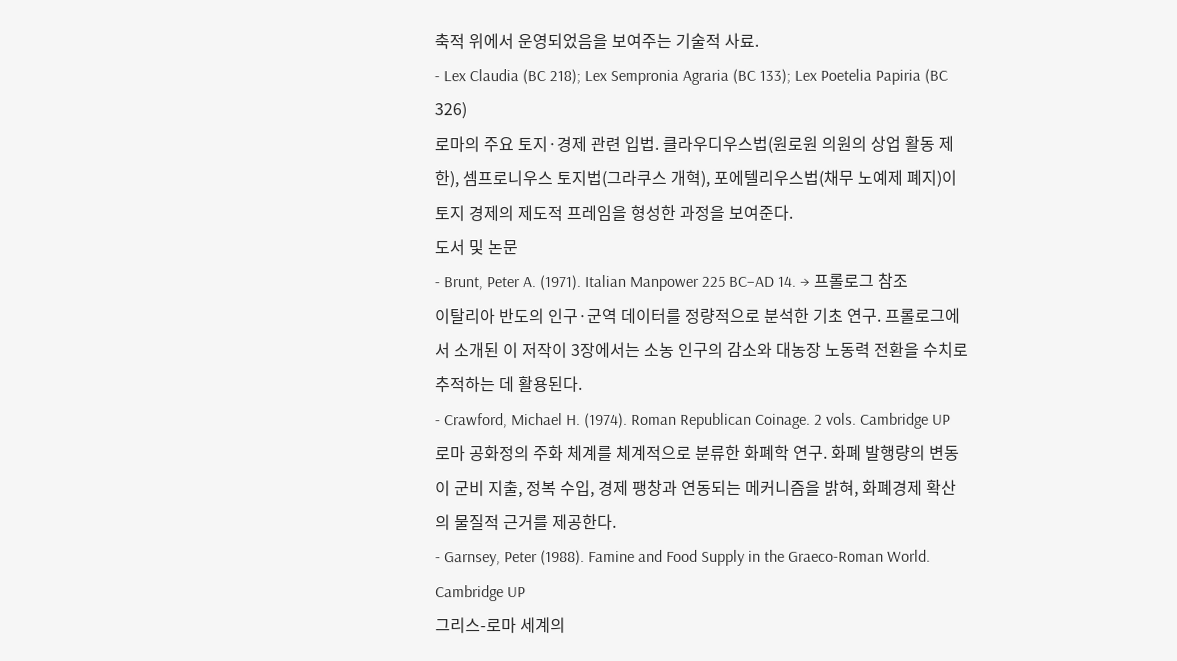축적 위에서 운영되었음을 보여주는 기술적 사료.
- Lex Claudia (BC 218); Lex Sempronia Agraria (BC 133); Lex Poetelia Papiria (BC 326)
로마의 주요 토지·경제 관련 입법. 클라우디우스법(원로원 의원의 상업 활동 제한), 셈프로니우스 토지법(그라쿠스 개혁), 포에텔리우스법(채무 노예제 폐지)이 토지 경제의 제도적 프레임을 형성한 과정을 보여준다.
도서 및 논문
- Brunt, Peter A. (1971). Italian Manpower 225 BC–AD 14. → 프롤로그 참조
이탈리아 반도의 인구·군역 데이터를 정량적으로 분석한 기초 연구. 프롤로그에서 소개된 이 저작이 3장에서는 소농 인구의 감소와 대농장 노동력 전환을 수치로 추적하는 데 활용된다.
- Crawford, Michael H. (1974). Roman Republican Coinage. 2 vols. Cambridge UP
로마 공화정의 주화 체계를 체계적으로 분류한 화폐학 연구. 화폐 발행량의 변동이 군비 지출, 정복 수입, 경제 팽창과 연동되는 메커니즘을 밝혀, 화폐경제 확산의 물질적 근거를 제공한다.
- Garnsey, Peter (1988). Famine and Food Supply in the Graeco-Roman World. Cambridge UP
그리스-로마 세계의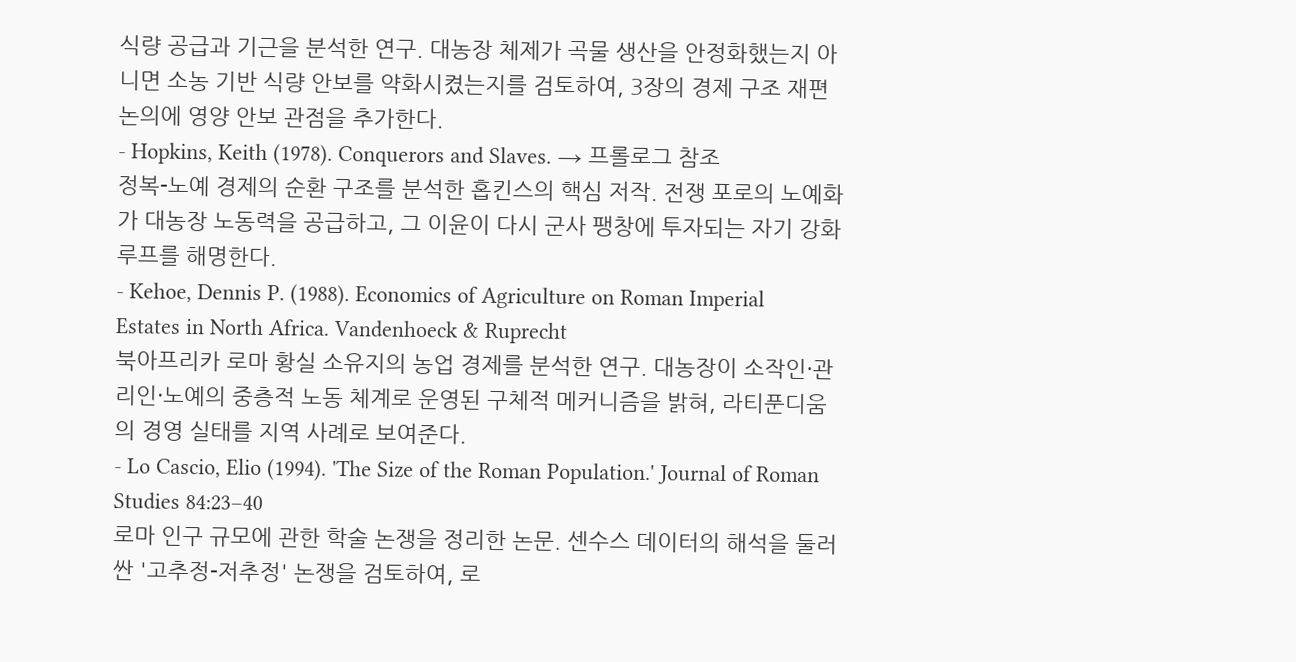식량 공급과 기근을 분석한 연구. 대농장 체제가 곡물 생산을 안정화했는지 아니면 소농 기반 식량 안보를 약화시켰는지를 검토하여, 3장의 경제 구조 재편 논의에 영양 안보 관점을 추가한다.
- Hopkins, Keith (1978). Conquerors and Slaves. → 프롤로그 참조
정복-노예 경제의 순환 구조를 분석한 홉킨스의 핵심 저작. 전쟁 포로의 노예화가 대농장 노동력을 공급하고, 그 이윤이 다시 군사 팽창에 투자되는 자기 강화 루프를 해명한다.
- Kehoe, Dennis P. (1988). Economics of Agriculture on Roman Imperial Estates in North Africa. Vandenhoeck & Ruprecht
북아프리카 로마 황실 소유지의 농업 경제를 분석한 연구. 대농장이 소작인·관리인·노예의 중층적 노동 체계로 운영된 구체적 메커니즘을 밝혀, 라티푼디움의 경영 실태를 지역 사례로 보여준다.
- Lo Cascio, Elio (1994). 'The Size of the Roman Population.' Journal of Roman Studies 84:23–40
로마 인구 규모에 관한 학술 논쟁을 정리한 논문. 센수스 데이터의 해석을 둘러싼 '고추정-저추정' 논쟁을 검토하여, 로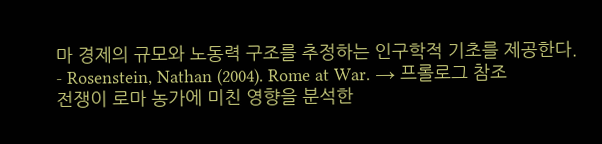마 경제의 규모와 노동력 구조를 추정하는 인구학적 기초를 제공한다.
- Rosenstein, Nathan (2004). Rome at War. → 프롤로그 참조
전쟁이 로마 농가에 미친 영향을 분석한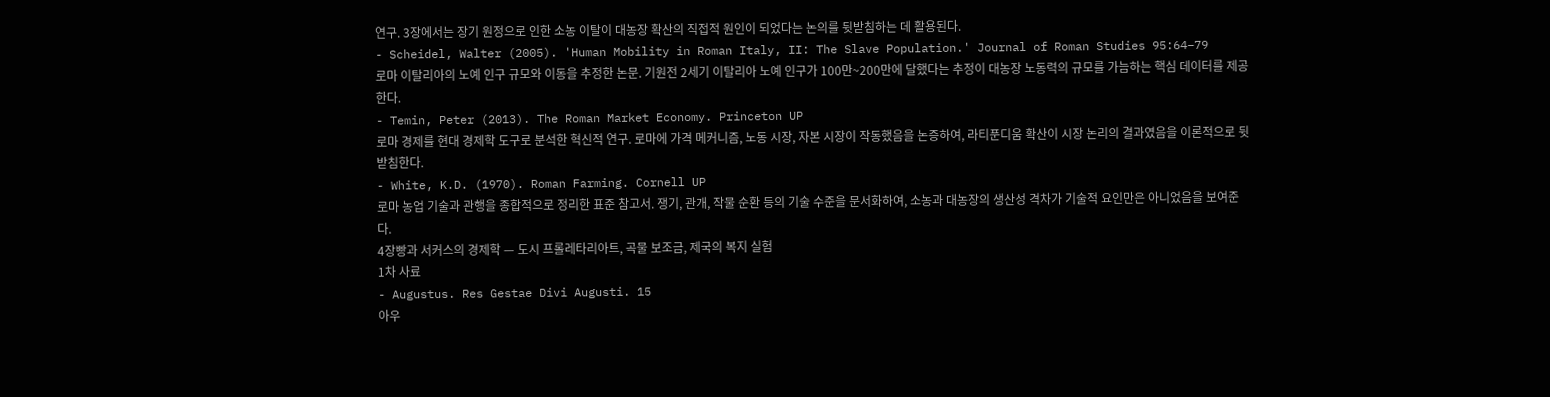연구. 3장에서는 장기 원정으로 인한 소농 이탈이 대농장 확산의 직접적 원인이 되었다는 논의를 뒷받침하는 데 활용된다.
- Scheidel, Walter (2005). 'Human Mobility in Roman Italy, II: The Slave Population.' Journal of Roman Studies 95:64–79
로마 이탈리아의 노예 인구 규모와 이동을 추정한 논문. 기원전 2세기 이탈리아 노예 인구가 100만~200만에 달했다는 추정이 대농장 노동력의 규모를 가늠하는 핵심 데이터를 제공한다.
- Temin, Peter (2013). The Roman Market Economy. Princeton UP
로마 경제를 현대 경제학 도구로 분석한 혁신적 연구. 로마에 가격 메커니즘, 노동 시장, 자본 시장이 작동했음을 논증하여, 라티푼디움 확산이 시장 논리의 결과였음을 이론적으로 뒷받침한다.
- White, K.D. (1970). Roman Farming. Cornell UP
로마 농업 기술과 관행을 종합적으로 정리한 표준 참고서. 쟁기, 관개, 작물 순환 등의 기술 수준을 문서화하여, 소농과 대농장의 생산성 격차가 기술적 요인만은 아니었음을 보여준다.
4장빵과 서커스의 경제학 — 도시 프롤레타리아트, 곡물 보조금, 제국의 복지 실험
1차 사료
- Augustus. Res Gestae Divi Augusti. 15
아우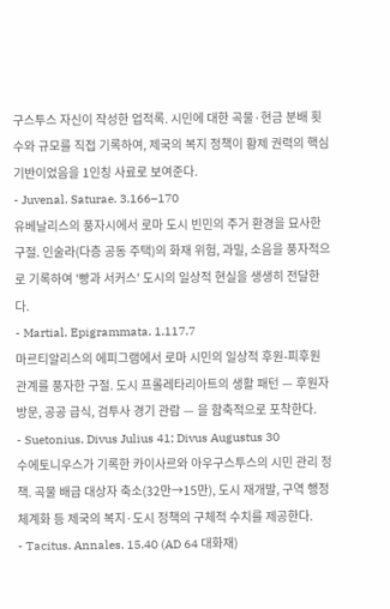구스투스 자신이 작성한 업적록. 시민에 대한 곡물·현금 분배 횟수와 규모를 직접 기록하여, 제국의 복지 정책이 황제 권력의 핵심 기반이었음을 1인칭 사료로 보여준다.
- Juvenal. Saturae. 3.166–170
유베날리스의 풍자시에서 로마 도시 빈민의 주거 환경을 묘사한 구절. 인술라(다층 공동 주택)의 화재 위험, 과밀, 소음을 풍자적으로 기록하여 '빵과 서커스' 도시의 일상적 현실을 생생히 전달한다.
- Martial. Epigrammata. 1.117.7
마르티알리스의 에피그램에서 로마 시민의 일상적 후원-피후원 관계를 풍자한 구절. 도시 프롤레타리아트의 생활 패턴 — 후원자 방문, 공공 급식, 검투사 경기 관람 — 을 함축적으로 포착한다.
- Suetonius. Divus Julius 41; Divus Augustus 30
수에토니우스가 기록한 카이사르와 아우구스투스의 시민 관리 정책. 곡물 배급 대상자 축소(32만→15만), 도시 재개발, 구역 행정 체계화 등 제국의 복지·도시 정책의 구체적 수치를 제공한다.
- Tacitus. Annales. 15.40 (AD 64 대화재)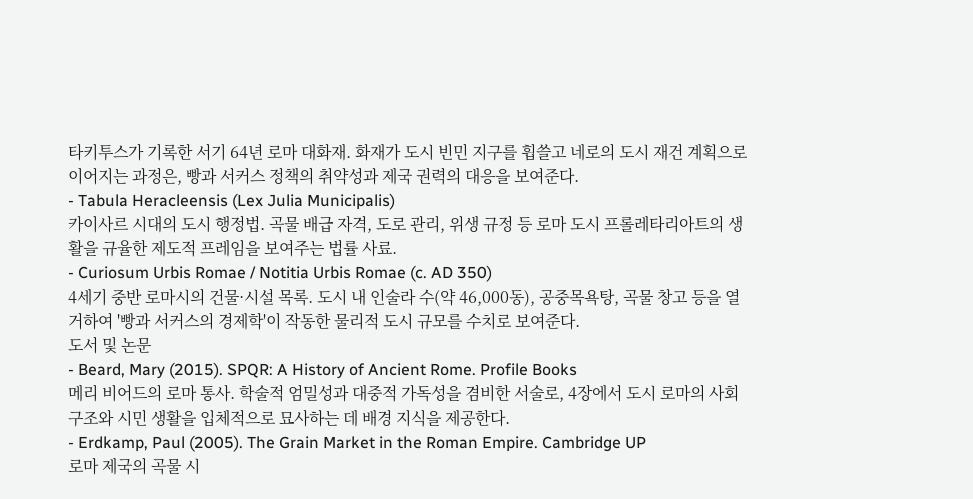타키투스가 기록한 서기 64년 로마 대화재. 화재가 도시 빈민 지구를 휩쓸고 네로의 도시 재건 계획으로 이어지는 과정은, 빵과 서커스 정책의 취약성과 제국 권력의 대응을 보여준다.
- Tabula Heracleensis (Lex Julia Municipalis)
카이사르 시대의 도시 행정법. 곡물 배급 자격, 도로 관리, 위생 규정 등 로마 도시 프롤레타리아트의 생활을 규율한 제도적 프레임을 보여주는 법률 사료.
- Curiosum Urbis Romae / Notitia Urbis Romae (c. AD 350)
4세기 중반 로마시의 건물·시설 목록. 도시 내 인술라 수(약 46,000동), 공중목욕탕, 곡물 창고 등을 열거하여 '빵과 서커스의 경제학'이 작동한 물리적 도시 규모를 수치로 보여준다.
도서 및 논문
- Beard, Mary (2015). SPQR: A History of Ancient Rome. Profile Books
메리 비어드의 로마 통사. 학술적 엄밀성과 대중적 가독성을 겸비한 서술로, 4장에서 도시 로마의 사회 구조와 시민 생활을 입체적으로 묘사하는 데 배경 지식을 제공한다.
- Erdkamp, Paul (2005). The Grain Market in the Roman Empire. Cambridge UP
로마 제국의 곡물 시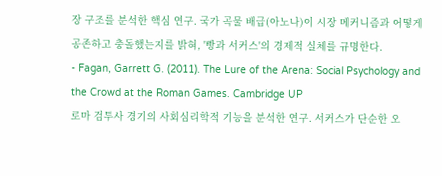장 구조를 분석한 핵심 연구. 국가 곡물 배급(아노나)이 시장 메커니즘과 어떻게 공존하고 충돌했는지를 밝혀, '빵과 서커스'의 경제적 실체를 규명한다.
- Fagan, Garrett G. (2011). The Lure of the Arena: Social Psychology and the Crowd at the Roman Games. Cambridge UP
로마 검투사 경기의 사회심리학적 기능을 분석한 연구. 서커스가 단순한 오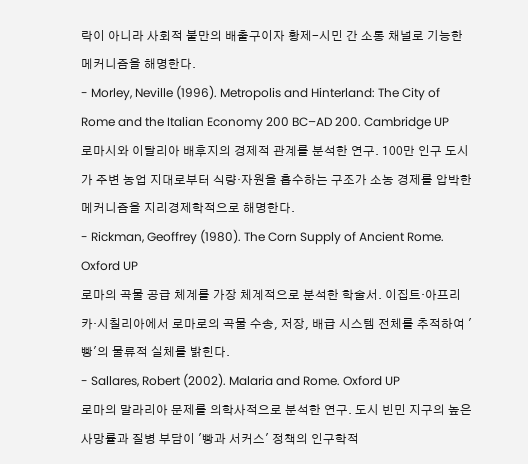락이 아니라 사회적 불만의 배출구이자 황제-시민 간 소통 채널로 기능한 메커니즘을 해명한다.
- Morley, Neville (1996). Metropolis and Hinterland: The City of Rome and the Italian Economy 200 BC–AD 200. Cambridge UP
로마시와 이탈리아 배후지의 경제적 관계를 분석한 연구. 100만 인구 도시가 주변 농업 지대로부터 식량·자원을 흡수하는 구조가 소농 경제를 압박한 메커니즘을 지리경제학적으로 해명한다.
- Rickman, Geoffrey (1980). The Corn Supply of Ancient Rome. Oxford UP
로마의 곡물 공급 체계를 가장 체계적으로 분석한 학술서. 이집트·아프리카·시칠리아에서 로마로의 곡물 수송, 저장, 배급 시스템 전체를 추적하여 '빵'의 물류적 실체를 밝힌다.
- Sallares, Robert (2002). Malaria and Rome. Oxford UP
로마의 말라리아 문제를 의학사적으로 분석한 연구. 도시 빈민 지구의 높은 사망률과 질병 부담이 '빵과 서커스' 정책의 인구학적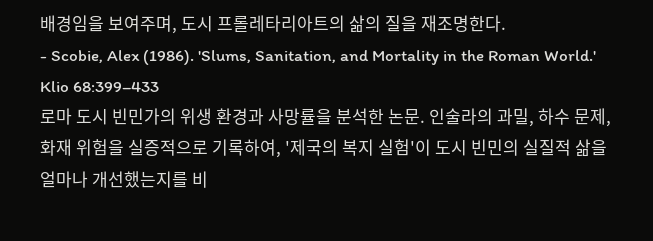배경임을 보여주며, 도시 프롤레타리아트의 삶의 질을 재조명한다.
- Scobie, Alex (1986). 'Slums, Sanitation, and Mortality in the Roman World.' Klio 68:399–433
로마 도시 빈민가의 위생 환경과 사망률을 분석한 논문. 인술라의 과밀, 하수 문제, 화재 위험을 실증적으로 기록하여, '제국의 복지 실험'이 도시 빈민의 실질적 삶을 얼마나 개선했는지를 비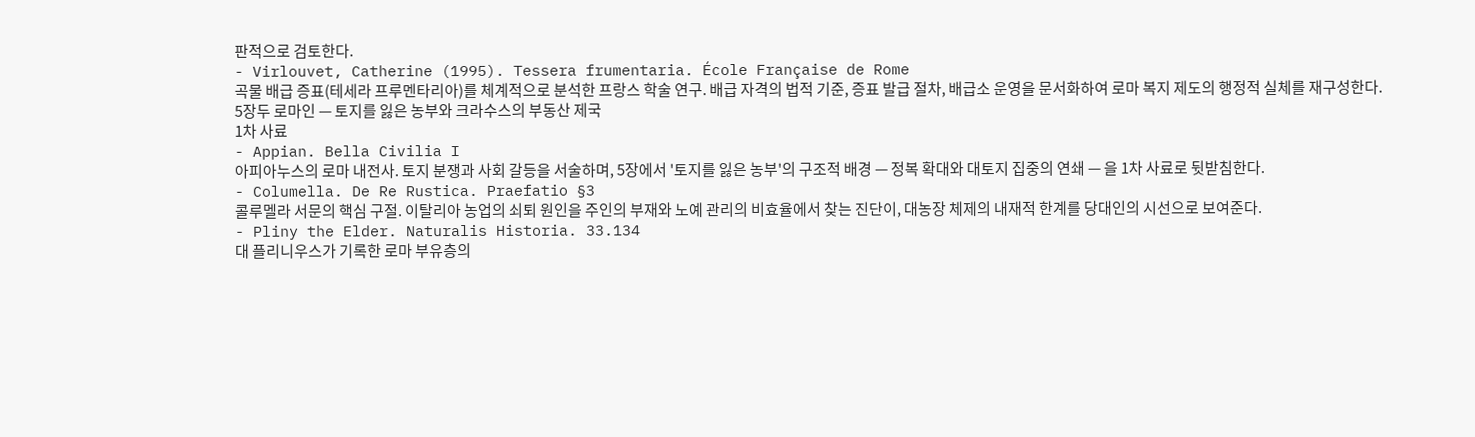판적으로 검토한다.
- Virlouvet, Catherine (1995). Tessera frumentaria. École Française de Rome
곡물 배급 증표(테세라 프루멘타리아)를 체계적으로 분석한 프랑스 학술 연구. 배급 자격의 법적 기준, 증표 발급 절차, 배급소 운영을 문서화하여 로마 복지 제도의 행정적 실체를 재구성한다.
5장두 로마인 — 토지를 잃은 농부와 크라수스의 부동산 제국
1차 사료
- Appian. Bella Civilia I
아피아누스의 로마 내전사. 토지 분쟁과 사회 갈등을 서술하며, 5장에서 '토지를 잃은 농부'의 구조적 배경 — 정복 확대와 대토지 집중의 연쇄 — 을 1차 사료로 뒷받침한다.
- Columella. De Re Rustica. Praefatio §3
콜루멜라 서문의 핵심 구절. 이탈리아 농업의 쇠퇴 원인을 주인의 부재와 노예 관리의 비효율에서 찾는 진단이, 대농장 체제의 내재적 한계를 당대인의 시선으로 보여준다.
- Pliny the Elder. Naturalis Historia. 33.134
대 플리니우스가 기록한 로마 부유층의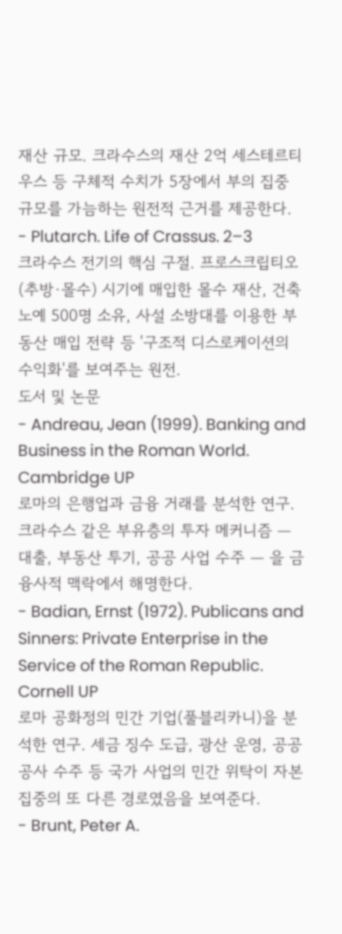재산 규모. 크라수스의 재산 2억 세스테르티우스 등 구체적 수치가 5장에서 부의 집중 규모를 가늠하는 원전적 근거를 제공한다.
- Plutarch. Life of Crassus. 2–3
크라수스 전기의 핵심 구절. 프로스크립티오(추방·몰수) 시기에 매입한 몰수 재산, 건축 노예 500명 소유, 사설 소방대를 이용한 부동산 매입 전략 등 '구조적 디스로케이션의 수익화'를 보여주는 원전.
도서 및 논문
- Andreau, Jean (1999). Banking and Business in the Roman World. Cambridge UP
로마의 은행업과 금융 거래를 분석한 연구. 크라수스 같은 부유층의 투자 메커니즘 — 대출, 부동산 투기, 공공 사업 수주 — 을 금융사적 맥락에서 해명한다.
- Badian, Ernst (1972). Publicans and Sinners: Private Enterprise in the Service of the Roman Republic. Cornell UP
로마 공화정의 민간 기업(풀블리카니)을 분석한 연구. 세금 징수 도급, 광산 운영, 공공 공사 수주 등 국가 사업의 민간 위탁이 자본 집중의 또 다른 경로였음을 보여준다.
- Brunt, Peter A.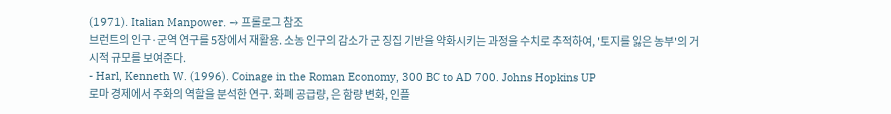(1971). Italian Manpower. → 프롤로그 참조
브런트의 인구·군역 연구를 5장에서 재활용. 소농 인구의 감소가 군 징집 기반을 약화시키는 과정을 수치로 추적하여, '토지를 잃은 농부'의 거시적 규모를 보여준다.
- Harl, Kenneth W. (1996). Coinage in the Roman Economy, 300 BC to AD 700. Johns Hopkins UP
로마 경제에서 주화의 역할을 분석한 연구. 화폐 공급량, 은 함량 변화, 인플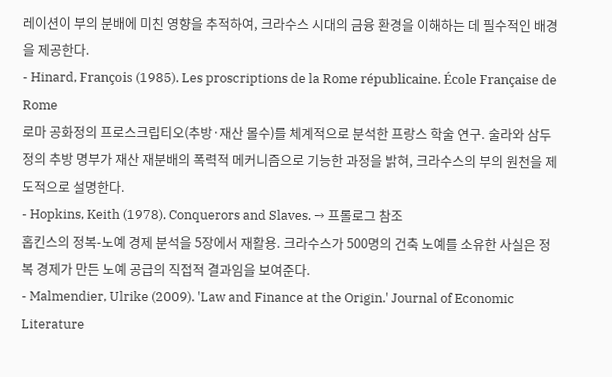레이션이 부의 분배에 미친 영향을 추적하여, 크라수스 시대의 금융 환경을 이해하는 데 필수적인 배경을 제공한다.
- Hinard, François (1985). Les proscriptions de la Rome républicaine. École Française de Rome
로마 공화정의 프로스크립티오(추방·재산 몰수)를 체계적으로 분석한 프랑스 학술 연구. 술라와 삼두정의 추방 명부가 재산 재분배의 폭력적 메커니즘으로 기능한 과정을 밝혀, 크라수스의 부의 원천을 제도적으로 설명한다.
- Hopkins, Keith (1978). Conquerors and Slaves. → 프롤로그 참조
홉킨스의 정복-노예 경제 분석을 5장에서 재활용. 크라수스가 500명의 건축 노예를 소유한 사실은 정복 경제가 만든 노예 공급의 직접적 결과임을 보여준다.
- Malmendier, Ulrike (2009). 'Law and Finance at the Origin.' Journal of Economic Literature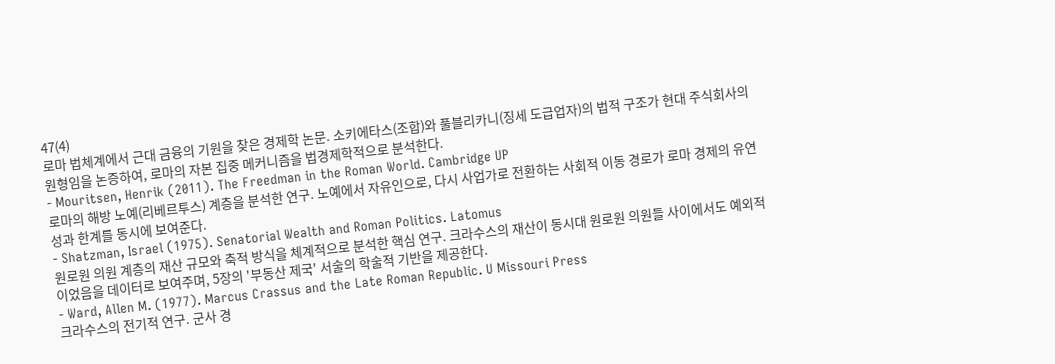47(4)
로마 법체계에서 근대 금융의 기원을 찾은 경제학 논문. 소키에타스(조합)와 풀블리카니(징세 도급업자)의 법적 구조가 현대 주식회사의 원형임을 논증하여, 로마의 자본 집중 메커니즘을 법경제학적으로 분석한다.
- Mouritsen, Henrik (2011). The Freedman in the Roman World. Cambridge UP
로마의 해방 노예(리베르투스) 계층을 분석한 연구. 노예에서 자유인으로, 다시 사업가로 전환하는 사회적 이동 경로가 로마 경제의 유연성과 한계를 동시에 보여준다.
- Shatzman, Israel (1975). Senatorial Wealth and Roman Politics. Latomus
원로원 의원 계층의 재산 규모와 축적 방식을 체계적으로 분석한 핵심 연구. 크라수스의 재산이 동시대 원로원 의원들 사이에서도 예외적이었음을 데이터로 보여주며, 5장의 '부동산 제국' 서술의 학술적 기반을 제공한다.
- Ward, Allen M. (1977). Marcus Crassus and the Late Roman Republic. U Missouri Press
크라수스의 전기적 연구. 군사 경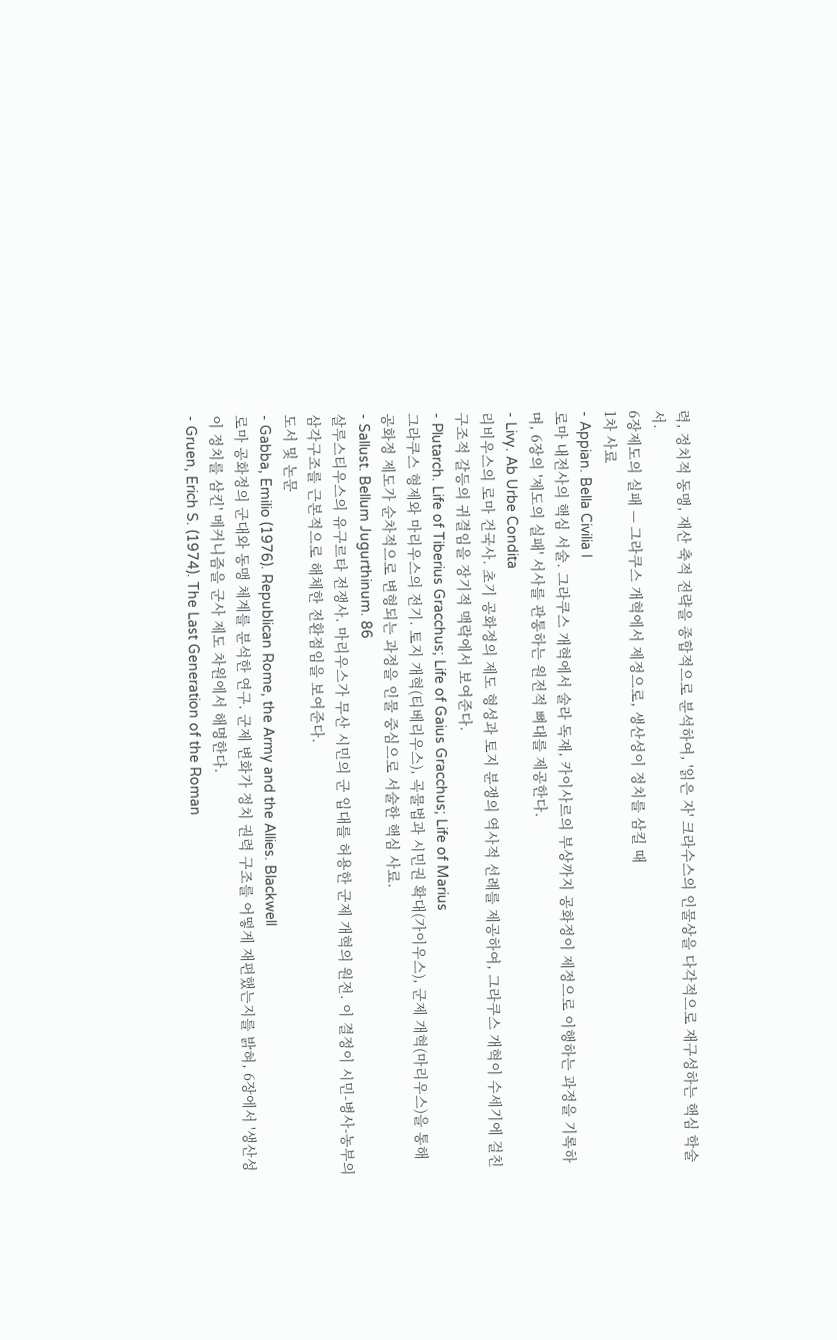력, 정치적 동맹, 재산 축적 전략을 종합적으로 분석하여, '읽은 자' 크라수스의 인물상을 다각적으로 재구성하는 핵심 학술서.
6장제도의 실패 — 그라쿠스 개혁에서 제정으로, 생산성이 정치를 삼킬 때
1차 사료
- Appian. Bella Civilia I
로마 내전사의 핵심 서술. 그라쿠스 개혁에서 술라 독재, 카이사르의 부상까지 공화정이 제정으로 이행하는 과정을 기록하며, 6장의 '제도의 실패' 서사를 관통하는 원전적 뼈대를 제공한다.
- Livy. Ab Urbe Condita
리비우스의 로마 건국사. 초기 공화정의 제도 형성과 토지 분쟁의 역사적 선례를 제공하여, 그라쿠스 개혁이 수세기에 걸친 구조적 갈등의 귀결임을 장기적 맥락에서 보여준다.
- Plutarch. Life of Tiberius Gracchus; Life of Gaius Gracchus; Life of Marius
그라쿠스 형제와 마리우스의 전기. 토지 개혁(티베리우스), 곡물법과 시민권 확대(가이우스), 군제 개혁(마리우스)을 통해 공화정 제도가 순차적으로 변형되는 과정을 인물 중심으로 서술한 핵심 사료.
- Sallust. Bellum Jugurthinum. 86
살루스티우스의 유구르타 전쟁사. 마리우스가 무산 시민의 군 입대를 허용한 군제 개혁의 원전. 이 결정이 시민-병사-농부의 삼각구조를 근본적으로 해체한 전환점임을 보여준다.
도서 및 논문
- Gabba, Emilio (1976). Republican Rome, the Army and the Allies. Blackwell
로마 공화정의 군대와 동맹 체계를 분석한 연구. 군제 변화가 정치 권력 구조를 어떻게 재편했는지를 밝혀, 6장에서 '생산성이 정치를 삼킨' 메커니즘을 군사 제도 차원에서 해명한다.
- Gruen, Erich S. (1974). The Last Generation of the Roman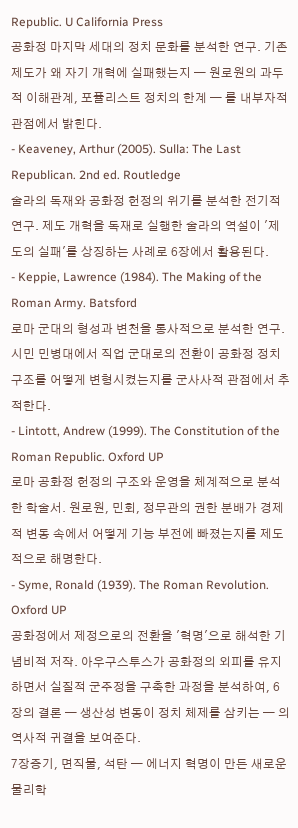Republic. U California Press
공화정 마지막 세대의 정치 문화를 분석한 연구. 기존 제도가 왜 자기 개혁에 실패했는지 — 원로원의 과두적 이해관계, 포퓰리스트 정치의 한계 — 를 내부자적 관점에서 밝힌다.
- Keaveney, Arthur (2005). Sulla: The Last Republican. 2nd ed. Routledge
술라의 독재와 공화정 헌정의 위기를 분석한 전기적 연구. 제도 개혁을 독재로 실행한 술라의 역설이 '제도의 실패'를 상징하는 사례로 6장에서 활용된다.
- Keppie, Lawrence (1984). The Making of the Roman Army. Batsford
로마 군대의 형성과 변천을 통사적으로 분석한 연구. 시민 민병대에서 직업 군대로의 전환이 공화정 정치 구조를 어떻게 변형시켰는지를 군사사적 관점에서 추적한다.
- Lintott, Andrew (1999). The Constitution of the Roman Republic. Oxford UP
로마 공화정 헌정의 구조와 운영을 체계적으로 분석한 학술서. 원로원, 민회, 정무관의 권한 분배가 경제적 변동 속에서 어떻게 기능 부전에 빠졌는지를 제도적으로 해명한다.
- Syme, Ronald (1939). The Roman Revolution. Oxford UP
공화정에서 제정으로의 전환을 '혁명'으로 해석한 기념비적 저작. 아우구스투스가 공화정의 외피를 유지하면서 실질적 군주정을 구축한 과정을 분석하여, 6장의 결론 — 생산성 변동이 정치 체제를 삼키는 — 의 역사적 귀결을 보여준다.
7장증기, 면직물, 석탄 — 에너지 혁명이 만든 새로운 물리학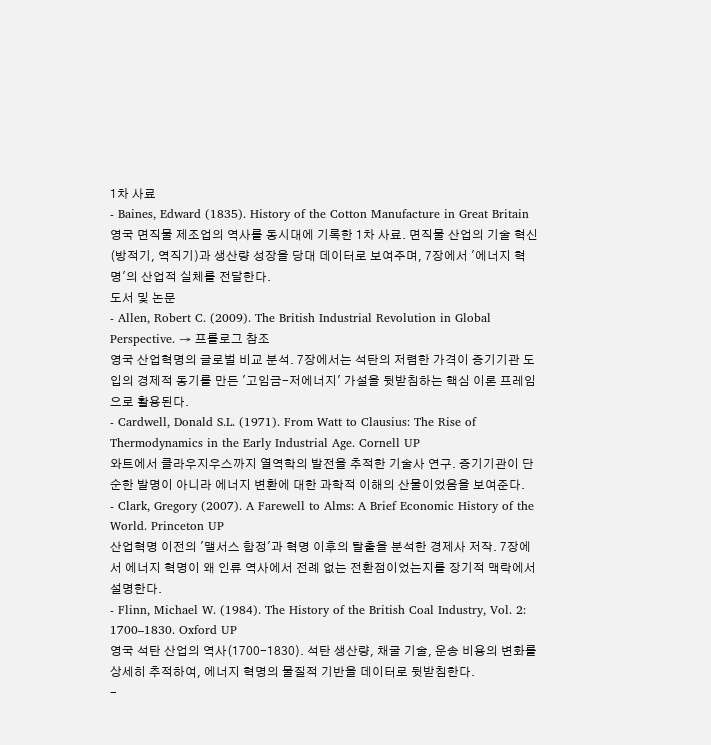1차 사료
- Baines, Edward (1835). History of the Cotton Manufacture in Great Britain
영국 면직물 제조업의 역사를 동시대에 기록한 1차 사료. 면직물 산업의 기술 혁신(방적기, 역직기)과 생산량 성장을 당대 데이터로 보여주며, 7장에서 '에너지 혁명'의 산업적 실체를 전달한다.
도서 및 논문
- Allen, Robert C. (2009). The British Industrial Revolution in Global Perspective. → 프롤로그 참조
영국 산업혁명의 글로벌 비교 분석. 7장에서는 석탄의 저렴한 가격이 증기기관 도입의 경제적 동기를 만든 '고임금-저에너지' 가설을 뒷받침하는 핵심 이론 프레임으로 활용된다.
- Cardwell, Donald S.L. (1971). From Watt to Clausius: The Rise of Thermodynamics in the Early Industrial Age. Cornell UP
와트에서 클라우지우스까지 열역학의 발전을 추적한 기술사 연구. 증기기관이 단순한 발명이 아니라 에너지 변환에 대한 과학적 이해의 산물이었음을 보여준다.
- Clark, Gregory (2007). A Farewell to Alms: A Brief Economic History of the World. Princeton UP
산업혁명 이전의 '맬서스 함정'과 혁명 이후의 탈출을 분석한 경제사 저작. 7장에서 에너지 혁명이 왜 인류 역사에서 전례 없는 전환점이었는지를 장기적 맥락에서 설명한다.
- Flinn, Michael W. (1984). The History of the British Coal Industry, Vol. 2: 1700–1830. Oxford UP
영국 석탄 산업의 역사(1700-1830). 석탄 생산량, 채굴 기술, 운송 비용의 변화를 상세히 추적하여, 에너지 혁명의 물질적 기반을 데이터로 뒷받침한다.
-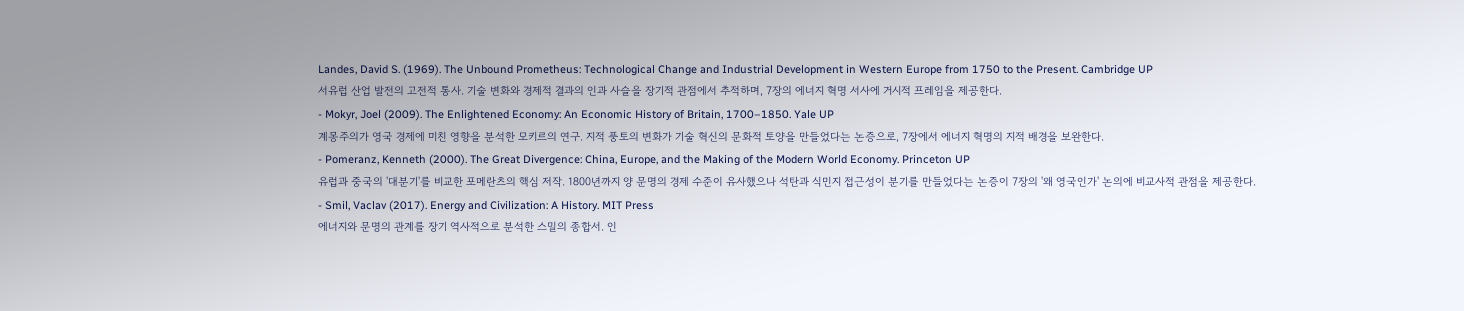Landes, David S. (1969). The Unbound Prometheus: Technological Change and Industrial Development in Western Europe from 1750 to the Present. Cambridge UP
서유럽 산업 발전의 고전적 통사. 기술 변화와 경제적 결과의 인과 사슬을 장기적 관점에서 추적하며, 7장의 에너지 혁명 서사에 거시적 프레임을 제공한다.
- Mokyr, Joel (2009). The Enlightened Economy: An Economic History of Britain, 1700–1850. Yale UP
계몽주의가 영국 경제에 미친 영향을 분석한 모키르의 연구. 지적 풍토의 변화가 기술 혁신의 문화적 토양을 만들었다는 논증으로, 7장에서 에너지 혁명의 지적 배경을 보완한다.
- Pomeranz, Kenneth (2000). The Great Divergence: China, Europe, and the Making of the Modern World Economy. Princeton UP
유럽과 중국의 '대분기'를 비교한 포메란츠의 핵심 저작. 1800년까지 양 문명의 경제 수준이 유사했으나 석탄과 식민지 접근성이 분기를 만들었다는 논증이 7장의 '왜 영국인가' 논의에 비교사적 관점을 제공한다.
- Smil, Vaclav (2017). Energy and Civilization: A History. MIT Press
에너지와 문명의 관계를 장기 역사적으로 분석한 스밀의 종합서. 인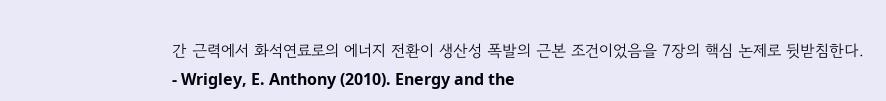간 근력에서 화석연료로의 에너지 전환이 생산성 폭발의 근본 조건이었음을 7장의 핵심 논제로 뒷받침한다.
- Wrigley, E. Anthony (2010). Energy and the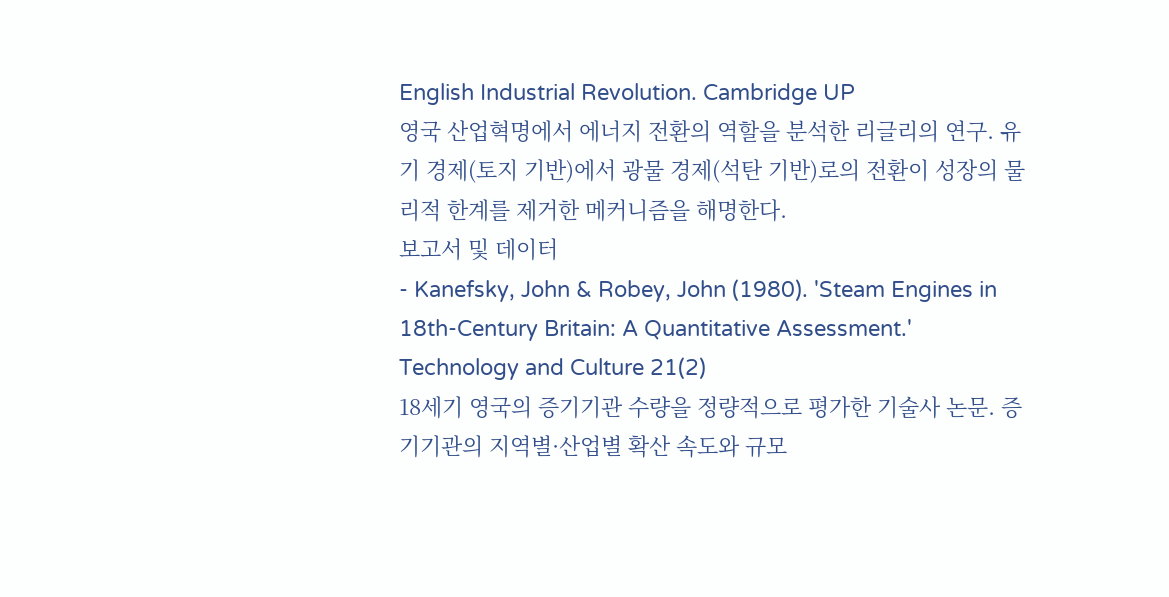English Industrial Revolution. Cambridge UP
영국 산업혁명에서 에너지 전환의 역할을 분석한 리글리의 연구. 유기 경제(토지 기반)에서 광물 경제(석탄 기반)로의 전환이 성장의 물리적 한계를 제거한 메커니즘을 해명한다.
보고서 및 데이터
- Kanefsky, John & Robey, John (1980). 'Steam Engines in 18th-Century Britain: A Quantitative Assessment.' Technology and Culture 21(2)
18세기 영국의 증기기관 수량을 정량적으로 평가한 기술사 논문. 증기기관의 지역별·산업별 확산 속도와 규모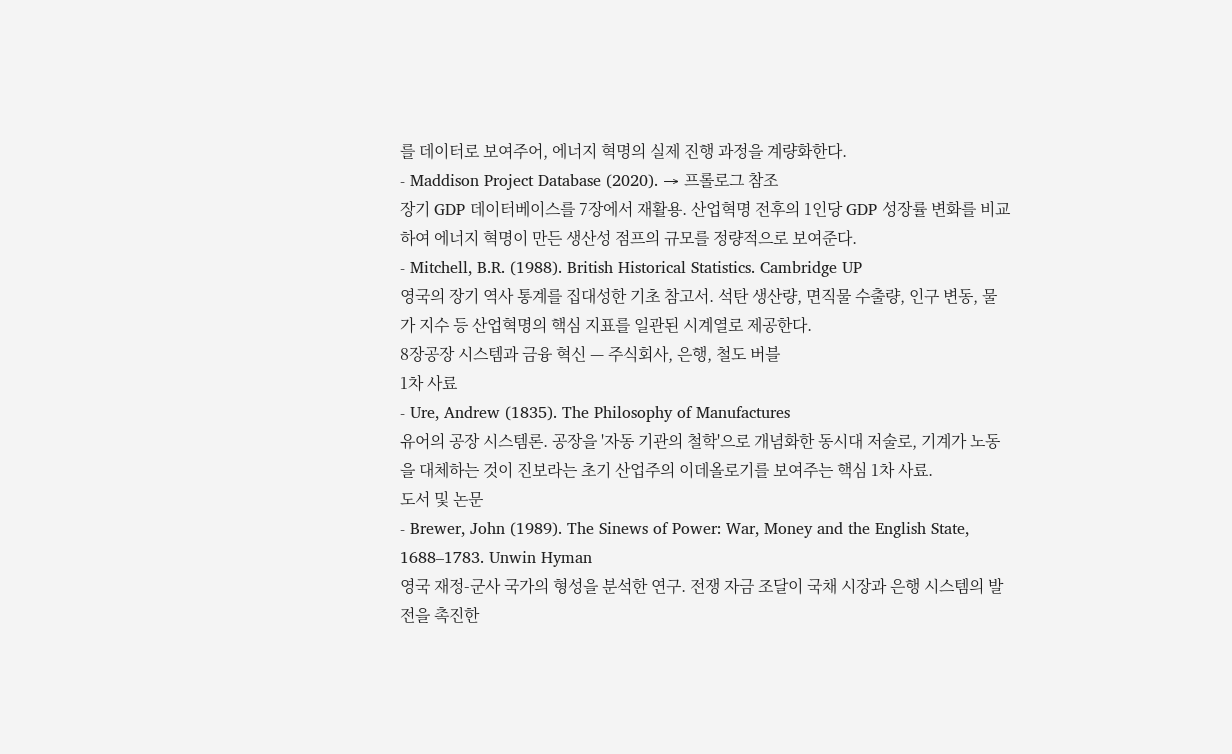를 데이터로 보여주어, 에너지 혁명의 실제 진행 과정을 계량화한다.
- Maddison Project Database (2020). → 프롤로그 참조
장기 GDP 데이터베이스를 7장에서 재활용. 산업혁명 전후의 1인당 GDP 성장률 변화를 비교하여 에너지 혁명이 만든 생산성 점프의 규모를 정량적으로 보여준다.
- Mitchell, B.R. (1988). British Historical Statistics. Cambridge UP
영국의 장기 역사 통계를 집대성한 기초 참고서. 석탄 생산량, 면직물 수출량, 인구 변동, 물가 지수 등 산업혁명의 핵심 지표를 일관된 시계열로 제공한다.
8장공장 시스템과 금융 혁신 — 주식회사, 은행, 철도 버블
1차 사료
- Ure, Andrew (1835). The Philosophy of Manufactures
유어의 공장 시스템론. 공장을 '자동 기관의 철학'으로 개념화한 동시대 저술로, 기계가 노동을 대체하는 것이 진보라는 초기 산업주의 이데올로기를 보여주는 핵심 1차 사료.
도서 및 논문
- Brewer, John (1989). The Sinews of Power: War, Money and the English State, 1688–1783. Unwin Hyman
영국 재정-군사 국가의 형성을 분석한 연구. 전쟁 자금 조달이 국채 시장과 은행 시스템의 발전을 촉진한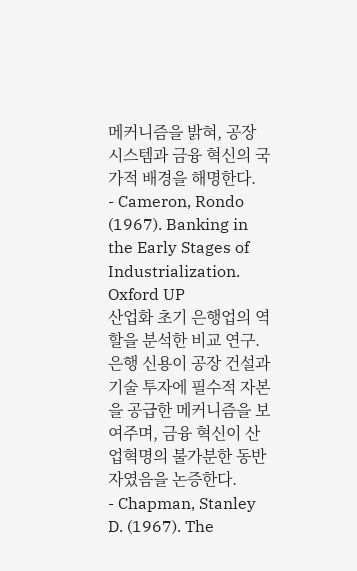메커니즘을 밝혀, 공장 시스템과 금융 혁신의 국가적 배경을 해명한다.
- Cameron, Rondo (1967). Banking in the Early Stages of Industrialization. Oxford UP
산업화 초기 은행업의 역할을 분석한 비교 연구. 은행 신용이 공장 건설과 기술 투자에 필수적 자본을 공급한 메커니즘을 보여주며, 금융 혁신이 산업혁명의 불가분한 동반자였음을 논증한다.
- Chapman, Stanley D. (1967). The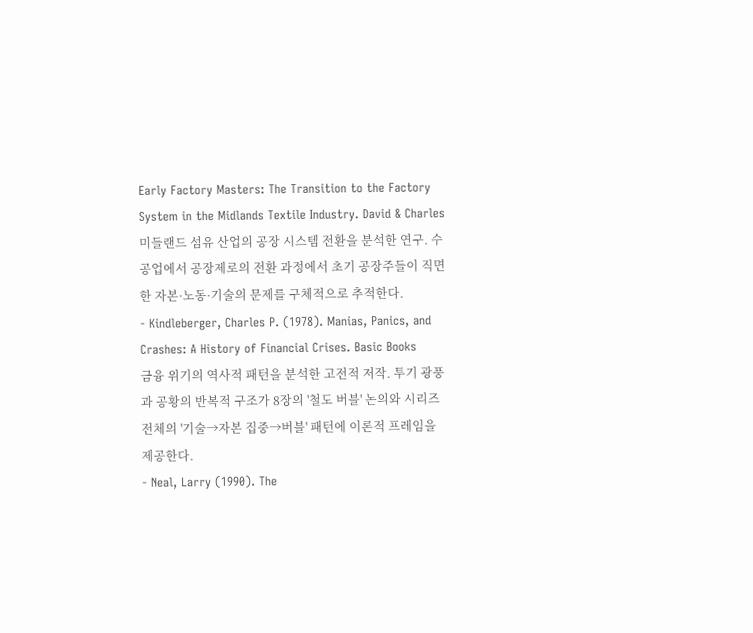Early Factory Masters: The Transition to the Factory System in the Midlands Textile Industry. David & Charles
미들랜드 섬유 산업의 공장 시스템 전환을 분석한 연구. 수공업에서 공장제로의 전환 과정에서 초기 공장주들이 직면한 자본·노동·기술의 문제를 구체적으로 추적한다.
- Kindleberger, Charles P. (1978). Manias, Panics, and Crashes: A History of Financial Crises. Basic Books
금융 위기의 역사적 패턴을 분석한 고전적 저작. 투기 광풍과 공황의 반복적 구조가 8장의 '철도 버블' 논의와 시리즈 전체의 '기술→자본 집중→버블' 패턴에 이론적 프레임을 제공한다.
- Neal, Larry (1990). The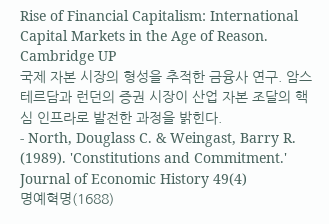Rise of Financial Capitalism: International Capital Markets in the Age of Reason. Cambridge UP
국제 자본 시장의 형성을 추적한 금융사 연구. 암스테르담과 런던의 증권 시장이 산업 자본 조달의 핵심 인프라로 발전한 과정을 밝힌다.
- North, Douglass C. & Weingast, Barry R. (1989). 'Constitutions and Commitment.' Journal of Economic History 49(4)
명예혁명(1688)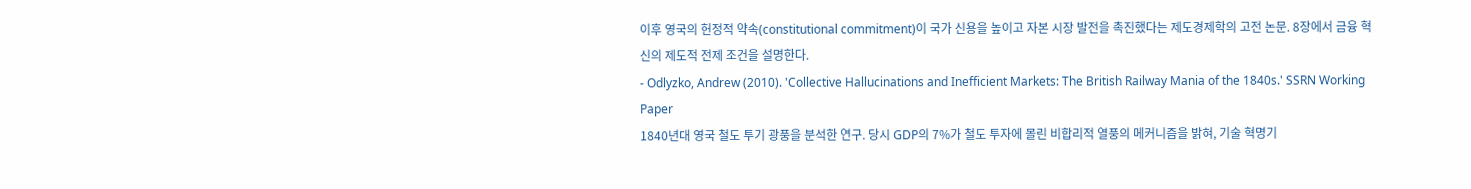이후 영국의 헌정적 약속(constitutional commitment)이 국가 신용을 높이고 자본 시장 발전을 촉진했다는 제도경제학의 고전 논문. 8장에서 금융 혁신의 제도적 전제 조건을 설명한다.
- Odlyzko, Andrew (2010). 'Collective Hallucinations and Inefficient Markets: The British Railway Mania of the 1840s.' SSRN Working Paper
1840년대 영국 철도 투기 광풍을 분석한 연구. 당시 GDP의 7%가 철도 투자에 몰린 비합리적 열풍의 메커니즘을 밝혀, 기술 혁명기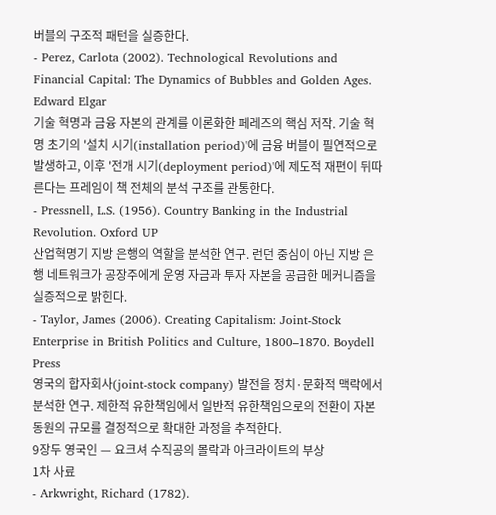버블의 구조적 패턴을 실증한다.
- Perez, Carlota (2002). Technological Revolutions and Financial Capital: The Dynamics of Bubbles and Golden Ages. Edward Elgar
기술 혁명과 금융 자본의 관계를 이론화한 페레즈의 핵심 저작. 기술 혁명 초기의 '설치 시기(installation period)'에 금융 버블이 필연적으로 발생하고, 이후 '전개 시기(deployment period)'에 제도적 재편이 뒤따른다는 프레임이 책 전체의 분석 구조를 관통한다.
- Pressnell, L.S. (1956). Country Banking in the Industrial Revolution. Oxford UP
산업혁명기 지방 은행의 역할을 분석한 연구. 런던 중심이 아닌 지방 은행 네트워크가 공장주에게 운영 자금과 투자 자본을 공급한 메커니즘을 실증적으로 밝힌다.
- Taylor, James (2006). Creating Capitalism: Joint-Stock Enterprise in British Politics and Culture, 1800–1870. Boydell Press
영국의 합자회사(joint-stock company) 발전을 정치·문화적 맥락에서 분석한 연구. 제한적 유한책임에서 일반적 유한책임으로의 전환이 자본 동원의 규모를 결정적으로 확대한 과정을 추적한다.
9장두 영국인 — 요크셔 수직공의 몰락과 아크라이트의 부상
1차 사료
- Arkwright, Richard (1782).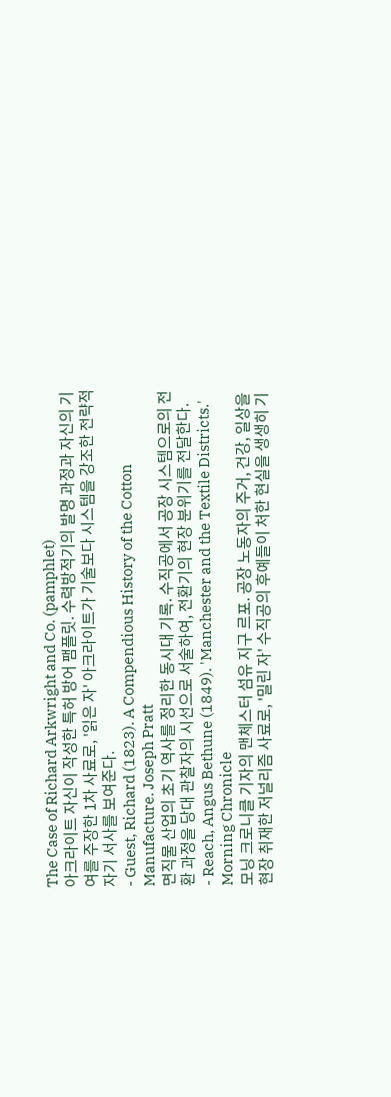The Case of Richard Arkwright and Co. (pamphlet)
아크라이트 자신이 작성한 특허 방어 팸플릿. 수력방적기의 발명 과정과 자신의 기여를 주장한 1차 사료로, '읽은 자' 아크라이트가 기술보다 시스템을 강조한 전략적 자기 서사를 보여준다.
- Guest, Richard (1823). A Compendious History of the Cotton Manufacture. Joseph Pratt
면직물 산업의 초기 역사를 정리한 동시대 기록. 수직공에서 공장 시스템으로의 전환 과정을 당대 관찰자의 시선으로 서술하여, 전환기의 현장 분위기를 전달한다.
- Reach, Angus Bethune (1849). 'Manchester and the Textile Districts.' Morning Chronicle
모닝 크로니클 기자의 맨체스터 섬유 지구 르포. 공장 노동자의 주거, 건강, 일상을 현장 취재한 저널리즘 사료로, '밀린 자' 수직공의 후예들이 처한 현실을 생생히 기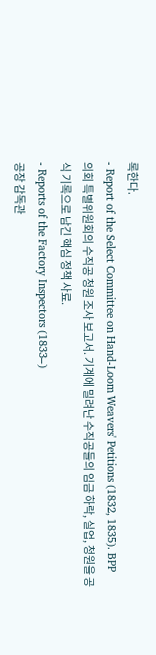록한다.
- Report of the Select Committee on Hand-Loom Weavers' Petitions (1832, 1835). BPP
의회 특별위원회의 수직공 청원 조사 보고서. 기계에 밀려난 수직공들의 임금 하락, 실업, 청원을 공식 기록으로 남긴 핵심 정책 사료.
- Reports of the Factory Inspectors (1833–)
공장 감독관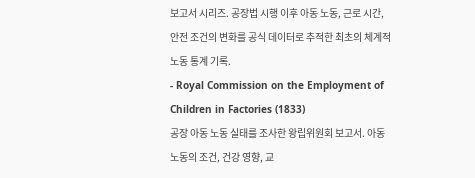보고서 시리즈. 공장법 시행 이후 아동 노동, 근로 시간, 안전 조건의 변화를 공식 데이터로 추적한 최초의 체계적 노동 통계 기록.
- Royal Commission on the Employment of Children in Factories (1833)
공장 아동 노동 실태를 조사한 왕립위원회 보고서. 아동 노동의 조건, 건강 영향, 교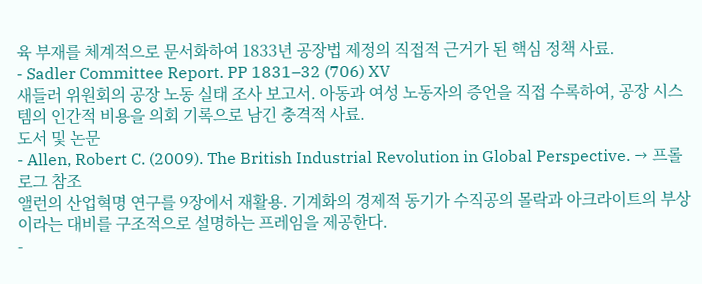육 부재를 체계적으로 문서화하여 1833년 공장법 제정의 직접적 근거가 된 핵심 정책 사료.
- Sadler Committee Report. PP 1831–32 (706) XV
새들러 위원회의 공장 노동 실태 조사 보고서. 아동과 여성 노동자의 증언을 직접 수록하여, 공장 시스템의 인간적 비용을 의회 기록으로 남긴 충격적 사료.
도서 및 논문
- Allen, Robert C. (2009). The British Industrial Revolution in Global Perspective. → 프롤로그 참조
앨런의 산업혁명 연구를 9장에서 재활용. 기계화의 경제적 동기가 수직공의 몰락과 아크라이트의 부상이라는 대비를 구조적으로 설명하는 프레임을 제공한다.
-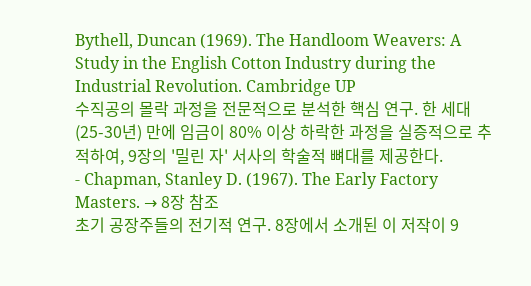Bythell, Duncan (1969). The Handloom Weavers: A Study in the English Cotton Industry during the Industrial Revolution. Cambridge UP
수직공의 몰락 과정을 전문적으로 분석한 핵심 연구. 한 세대(25-30년) 만에 임금이 80% 이상 하락한 과정을 실증적으로 추적하여, 9장의 '밀린 자' 서사의 학술적 뼈대를 제공한다.
- Chapman, Stanley D. (1967). The Early Factory Masters. → 8장 참조
초기 공장주들의 전기적 연구. 8장에서 소개된 이 저작이 9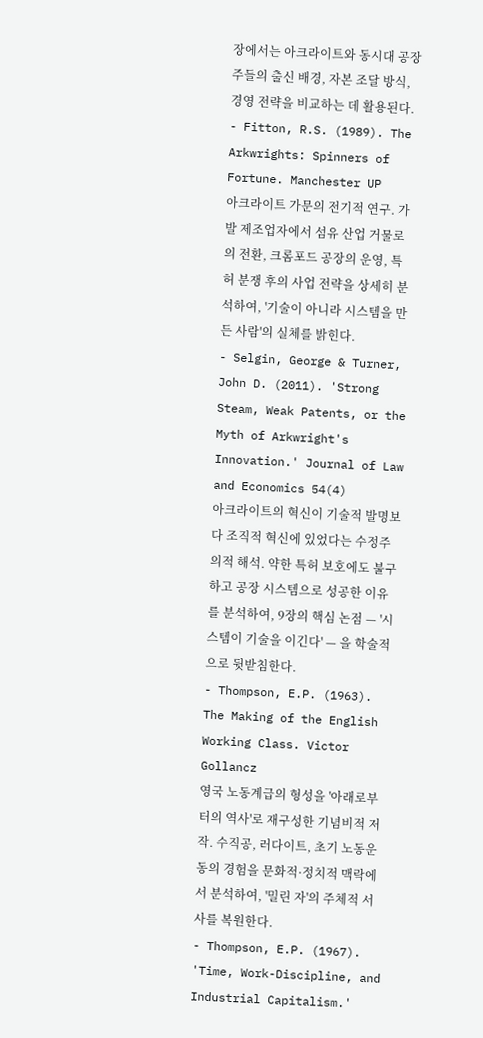장에서는 아크라이트와 동시대 공장주들의 출신 배경, 자본 조달 방식, 경영 전략을 비교하는 데 활용된다.
- Fitton, R.S. (1989). The Arkwrights: Spinners of Fortune. Manchester UP
아크라이트 가문의 전기적 연구. 가발 제조업자에서 섬유 산업 거물로의 전환, 크롬포드 공장의 운영, 특허 분쟁 후의 사업 전략을 상세히 분석하여, '기술이 아니라 시스템을 만든 사람'의 실체를 밝힌다.
- Selgin, George & Turner, John D. (2011). 'Strong Steam, Weak Patents, or the Myth of Arkwright's Innovation.' Journal of Law and Economics 54(4)
아크라이트의 혁신이 기술적 발명보다 조직적 혁신에 있었다는 수정주의적 해석. 약한 특허 보호에도 불구하고 공장 시스템으로 성공한 이유를 분석하여, 9장의 핵심 논점 — '시스템이 기술을 이긴다' — 을 학술적으로 뒷받침한다.
- Thompson, E.P. (1963). The Making of the English Working Class. Victor Gollancz
영국 노동계급의 형성을 '아래로부터의 역사'로 재구성한 기념비적 저작. 수직공, 러다이트, 초기 노동운동의 경험을 문화적·정치적 맥락에서 분석하여, '밀린 자'의 주체적 서사를 복원한다.
- Thompson, E.P. (1967). 'Time, Work-Discipline, and Industrial Capitalism.'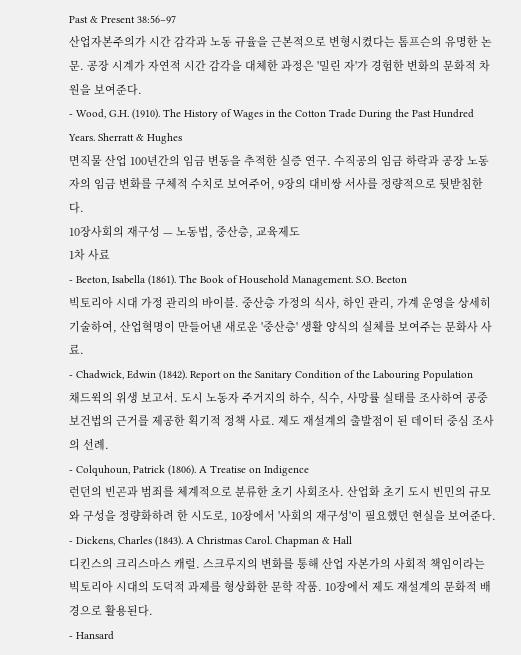Past & Present 38:56–97
산업자본주의가 시간 감각과 노동 규율을 근본적으로 변형시켰다는 톰프슨의 유명한 논문. 공장 시계가 자연적 시간 감각을 대체한 과정은 '밀린 자'가 경험한 변화의 문화적 차원을 보여준다.
- Wood, G.H. (1910). The History of Wages in the Cotton Trade During the Past Hundred Years. Sherratt & Hughes
면직물 산업 100년간의 임금 변동을 추적한 실증 연구. 수직공의 임금 하락과 공장 노동자의 임금 변화를 구체적 수치로 보여주어, 9장의 대비쌍 서사를 정량적으로 뒷받침한다.
10장사회의 재구성 — 노동법, 중산층, 교육제도
1차 사료
- Beeton, Isabella (1861). The Book of Household Management. S.O. Beeton
빅토리아 시대 가정 관리의 바이블. 중산층 가정의 식사, 하인 관리, 가계 운영을 상세히 기술하여, 산업혁명이 만들어낸 새로운 '중산층' 생활 양식의 실체를 보여주는 문화사 사료.
- Chadwick, Edwin (1842). Report on the Sanitary Condition of the Labouring Population
채드윅의 위생 보고서. 도시 노동자 주거지의 하수, 식수, 사망률 실태를 조사하여 공중보건법의 근거를 제공한 획기적 정책 사료. 제도 재설계의 출발점이 된 데이터 중심 조사의 선례.
- Colquhoun, Patrick (1806). A Treatise on Indigence
런던의 빈곤과 범죄를 체계적으로 분류한 초기 사회조사. 산업화 초기 도시 빈민의 규모와 구성을 정량화하려 한 시도로, 10장에서 '사회의 재구성'이 필요했던 현실을 보여준다.
- Dickens, Charles (1843). A Christmas Carol. Chapman & Hall
디킨스의 크리스마스 캐럴. 스크루지의 변화를 통해 산업 자본가의 사회적 책임이라는 빅토리아 시대의 도덕적 과제를 형상화한 문학 작품. 10장에서 제도 재설계의 문화적 배경으로 활용된다.
- Hansard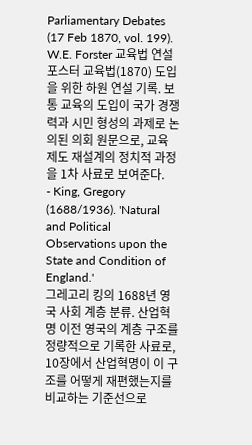Parliamentary Debates (17 Feb 1870, vol. 199). W.E. Forster 교육법 연설
포스터 교육법(1870) 도입을 위한 하원 연설 기록. 보통 교육의 도입이 국가 경쟁력과 시민 형성의 과제로 논의된 의회 원문으로, 교육 제도 재설계의 정치적 과정을 1차 사료로 보여준다.
- King, Gregory (1688/1936). 'Natural and Political Observations upon the State and Condition of England.'
그레고리 킹의 1688년 영국 사회 계층 분류. 산업혁명 이전 영국의 계층 구조를 정량적으로 기록한 사료로, 10장에서 산업혁명이 이 구조를 어떻게 재편했는지를 비교하는 기준선으로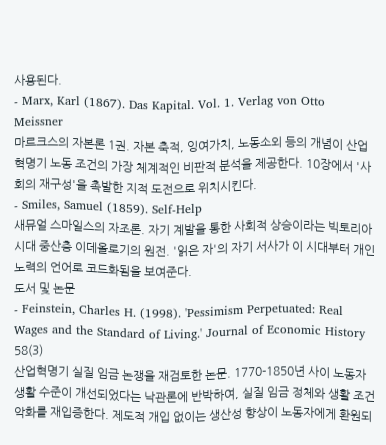사용된다.
- Marx, Karl (1867). Das Kapital. Vol. 1. Verlag von Otto Meissner
마르크스의 자본론 1권. 자본 축적, 잉여가치, 노동소외 등의 개념이 산업혁명기 노동 조건의 가장 체계적인 비판적 분석을 제공한다. 10장에서 '사회의 재구성'을 촉발한 지적 도전으로 위치시킨다.
- Smiles, Samuel (1859). Self-Help
새뮤얼 스마일스의 자조론. 자기 계발을 통한 사회적 상승이라는 빅토리아 시대 중산층 이데올로기의 원전. '읽은 자'의 자기 서사가 이 시대부터 개인 노력의 언어로 코드화됨을 보여준다.
도서 및 논문
- Feinstein, Charles H. (1998). 'Pessimism Perpetuated: Real Wages and the Standard of Living.' Journal of Economic History 58(3)
산업혁명기 실질 임금 논쟁을 재검토한 논문. 1770-1850년 사이 노동자 생활 수준이 개선되었다는 낙관론에 반박하여, 실질 임금 정체와 생활 조건 악화를 재입증한다. 제도적 개입 없이는 생산성 향상이 노동자에게 환원되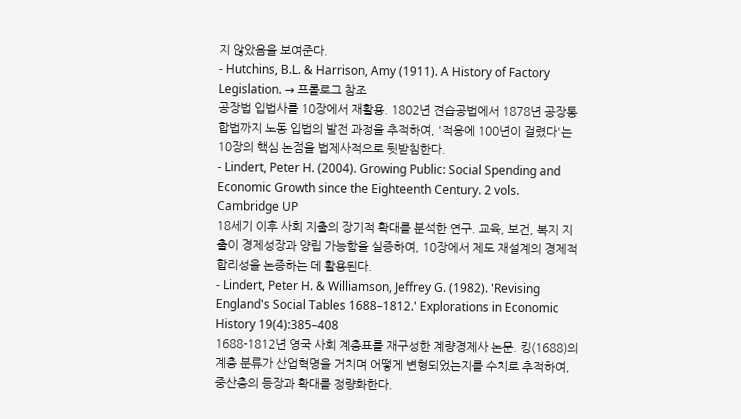지 않았음을 보여준다.
- Hutchins, B.L. & Harrison, Amy (1911). A History of Factory Legislation. → 프롤로그 참조
공장법 입법사를 10장에서 재활용. 1802년 견습공법에서 1878년 공장통합법까지 노동 입법의 발전 과정을 추적하여, '적응에 100년이 걸렸다'는 10장의 핵심 논점을 법제사적으로 뒷받침한다.
- Lindert, Peter H. (2004). Growing Public: Social Spending and Economic Growth since the Eighteenth Century. 2 vols. Cambridge UP
18세기 이후 사회 지출의 장기적 확대를 분석한 연구. 교육, 보건, 복지 지출이 경제성장과 양립 가능함을 실증하여, 10장에서 제도 재설계의 경제적 합리성을 논증하는 데 활용된다.
- Lindert, Peter H. & Williamson, Jeffrey G. (1982). 'Revising England's Social Tables 1688–1812.' Explorations in Economic History 19(4):385–408
1688-1812년 영국 사회 계층표를 재구성한 계량경제사 논문. 킹(1688)의 계층 분류가 산업혁명을 거치며 어떻게 변형되었는지를 수치로 추적하여, 중산층의 등장과 확대를 정량화한다.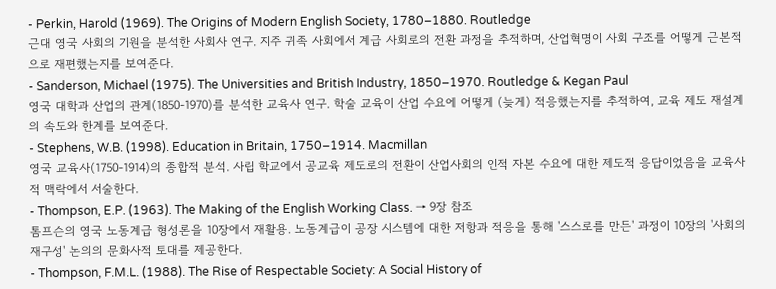- Perkin, Harold (1969). The Origins of Modern English Society, 1780–1880. Routledge
근대 영국 사회의 기원을 분석한 사회사 연구. 지주 귀족 사회에서 계급 사회로의 전환 과정을 추적하며, 산업혁명이 사회 구조를 어떻게 근본적으로 재편했는지를 보여준다.
- Sanderson, Michael (1975). The Universities and British Industry, 1850–1970. Routledge & Kegan Paul
영국 대학과 산업의 관계(1850-1970)를 분석한 교육사 연구. 학술 교육이 산업 수요에 어떻게 (늦게) 적응했는지를 추적하여, 교육 제도 재설계의 속도와 한계를 보여준다.
- Stephens, W.B. (1998). Education in Britain, 1750–1914. Macmillan
영국 교육사(1750-1914)의 종합적 분석. 사립 학교에서 공교육 제도로의 전환이 산업사회의 인적 자본 수요에 대한 제도적 응답이었음을 교육사적 맥락에서 서술한다.
- Thompson, E.P. (1963). The Making of the English Working Class. → 9장 참조
톰프슨의 영국 노동계급 형성론을 10장에서 재활용. 노동계급이 공장 시스템에 대한 저항과 적응을 통해 '스스로를 만든' 과정이 10장의 '사회의 재구성' 논의의 문화사적 토대를 제공한다.
- Thompson, F.M.L. (1988). The Rise of Respectable Society: A Social History of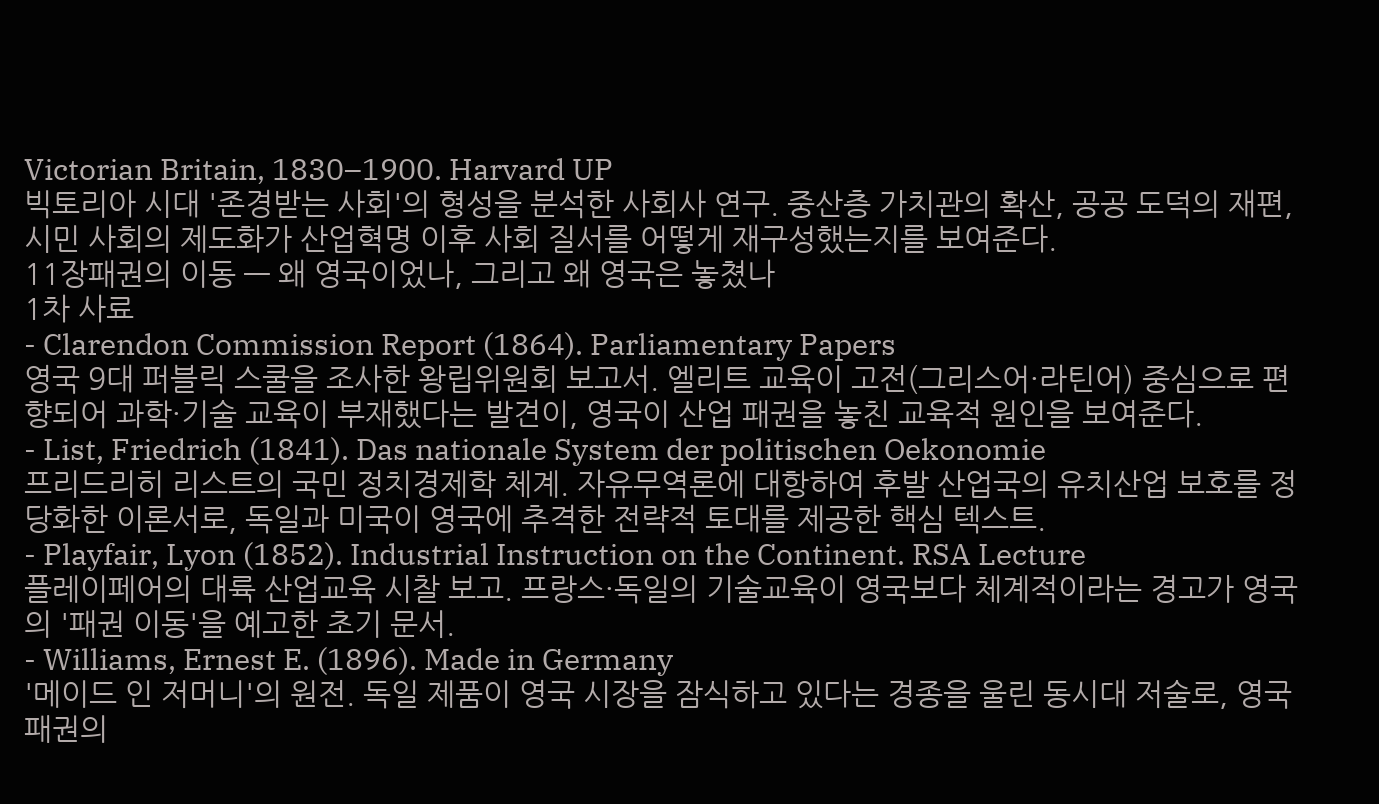Victorian Britain, 1830–1900. Harvard UP
빅토리아 시대 '존경받는 사회'의 형성을 분석한 사회사 연구. 중산층 가치관의 확산, 공공 도덕의 재편, 시민 사회의 제도화가 산업혁명 이후 사회 질서를 어떻게 재구성했는지를 보여준다.
11장패권의 이동 — 왜 영국이었나, 그리고 왜 영국은 놓쳤나
1차 사료
- Clarendon Commission Report (1864). Parliamentary Papers
영국 9대 퍼블릭 스쿨을 조사한 왕립위원회 보고서. 엘리트 교육이 고전(그리스어·라틴어) 중심으로 편향되어 과학·기술 교육이 부재했다는 발견이, 영국이 산업 패권을 놓친 교육적 원인을 보여준다.
- List, Friedrich (1841). Das nationale System der politischen Oekonomie
프리드리히 리스트의 국민 정치경제학 체계. 자유무역론에 대항하여 후발 산업국의 유치산업 보호를 정당화한 이론서로, 독일과 미국이 영국에 추격한 전략적 토대를 제공한 핵심 텍스트.
- Playfair, Lyon (1852). Industrial Instruction on the Continent. RSA Lecture
플레이페어의 대륙 산업교육 시찰 보고. 프랑스·독일의 기술교육이 영국보다 체계적이라는 경고가 영국의 '패권 이동'을 예고한 초기 문서.
- Williams, Ernest E. (1896). Made in Germany
'메이드 인 저머니'의 원전. 독일 제품이 영국 시장을 잠식하고 있다는 경종을 울린 동시대 저술로, 영국 패권의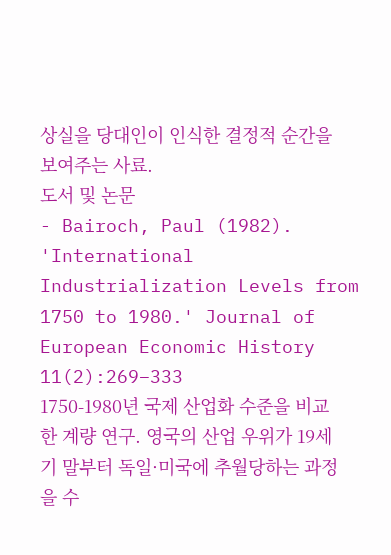상실을 당대인이 인식한 결정적 순간을 보여주는 사료.
도서 및 논문
- Bairoch, Paul (1982). 'International Industrialization Levels from 1750 to 1980.' Journal of European Economic History 11(2):269–333
1750-1980년 국제 산업화 수준을 비교한 계량 연구. 영국의 산업 우위가 19세기 말부터 독일·미국에 추월당하는 과정을 수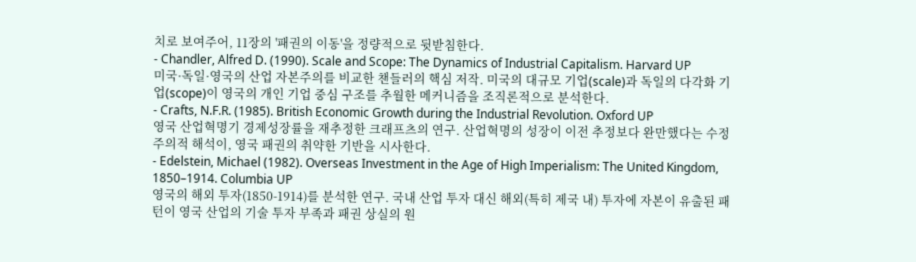치로 보여주어, 11장의 '패권의 이동'을 정량적으로 뒷받침한다.
- Chandler, Alfred D. (1990). Scale and Scope: The Dynamics of Industrial Capitalism. Harvard UP
미국·독일·영국의 산업 자본주의를 비교한 챈들러의 핵심 저작. 미국의 대규모 기업(scale)과 독일의 다각화 기업(scope)이 영국의 개인 기업 중심 구조를 추월한 메커니즘을 조직론적으로 분석한다.
- Crafts, N.F.R. (1985). British Economic Growth during the Industrial Revolution. Oxford UP
영국 산업혁명기 경제성장률을 재추정한 크래프츠의 연구. 산업혁명의 성장이 이전 추정보다 완만했다는 수정주의적 해석이, 영국 패권의 취약한 기반을 시사한다.
- Edelstein, Michael (1982). Overseas Investment in the Age of High Imperialism: The United Kingdom, 1850–1914. Columbia UP
영국의 해외 투자(1850-1914)를 분석한 연구. 국내 산업 투자 대신 해외(특히 제국 내) 투자에 자본이 유출된 패턴이 영국 산업의 기술 투자 부족과 패권 상실의 원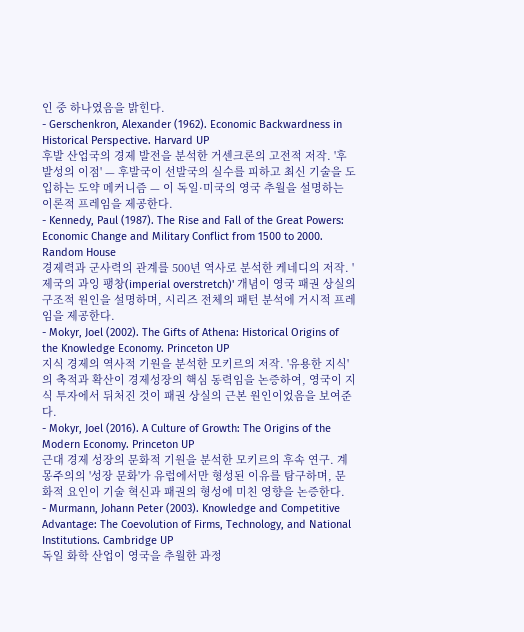인 중 하나였음을 밝힌다.
- Gerschenkron, Alexander (1962). Economic Backwardness in Historical Perspective. Harvard UP
후발 산업국의 경제 발전을 분석한 거센크론의 고전적 저작. '후발성의 이점' — 후발국이 선발국의 실수를 피하고 최신 기술을 도입하는 도약 메커니즘 — 이 독일·미국의 영국 추월을 설명하는 이론적 프레임을 제공한다.
- Kennedy, Paul (1987). The Rise and Fall of the Great Powers: Economic Change and Military Conflict from 1500 to 2000. Random House
경제력과 군사력의 관계를 500년 역사로 분석한 케네디의 저작. '제국의 과잉 팽창(imperial overstretch)' 개념이 영국 패권 상실의 구조적 원인을 설명하며, 시리즈 전체의 패턴 분석에 거시적 프레임을 제공한다.
- Mokyr, Joel (2002). The Gifts of Athena: Historical Origins of the Knowledge Economy. Princeton UP
지식 경제의 역사적 기원을 분석한 모키르의 저작. '유용한 지식'의 축적과 확산이 경제성장의 핵심 동력임을 논증하여, 영국이 지식 투자에서 뒤처진 것이 패권 상실의 근본 원인이었음을 보여준다.
- Mokyr, Joel (2016). A Culture of Growth: The Origins of the Modern Economy. Princeton UP
근대 경제 성장의 문화적 기원을 분석한 모키르의 후속 연구. 계몽주의의 '성장 문화'가 유럽에서만 형성된 이유를 탐구하며, 문화적 요인이 기술 혁신과 패권의 형성에 미친 영향을 논증한다.
- Murmann, Johann Peter (2003). Knowledge and Competitive Advantage: The Coevolution of Firms, Technology, and National Institutions. Cambridge UP
독일 화학 산업이 영국을 추월한 과정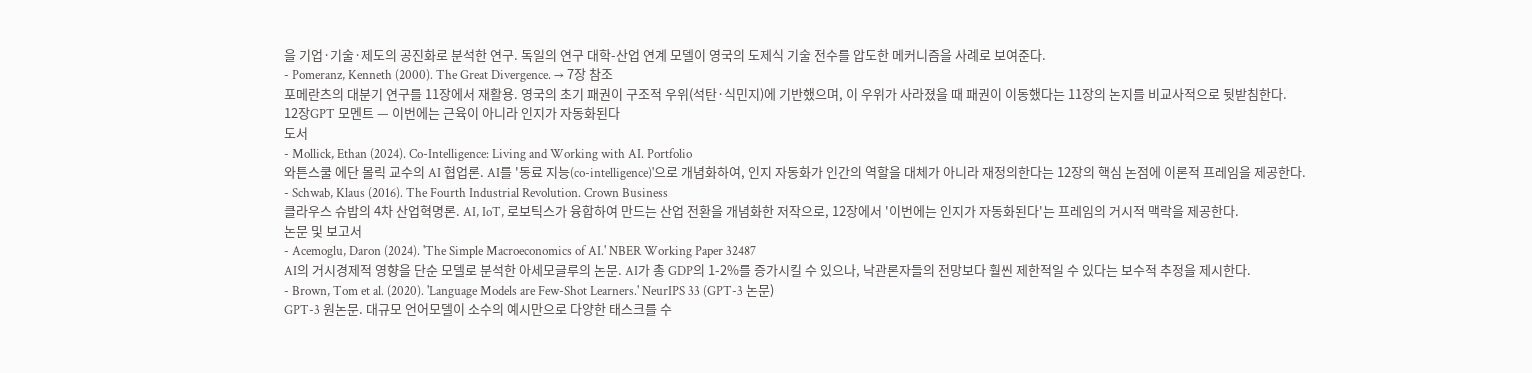을 기업·기술·제도의 공진화로 분석한 연구. 독일의 연구 대학-산업 연계 모델이 영국의 도제식 기술 전수를 압도한 메커니즘을 사례로 보여준다.
- Pomeranz, Kenneth (2000). The Great Divergence. → 7장 참조
포메란츠의 대분기 연구를 11장에서 재활용. 영국의 초기 패권이 구조적 우위(석탄·식민지)에 기반했으며, 이 우위가 사라졌을 때 패권이 이동했다는 11장의 논지를 비교사적으로 뒷받침한다.
12장GPT 모멘트 — 이번에는 근육이 아니라 인지가 자동화된다
도서
- Mollick, Ethan (2024). Co-Intelligence: Living and Working with AI. Portfolio
와튼스쿨 에단 몰릭 교수의 AI 협업론. AI를 '동료 지능(co-intelligence)'으로 개념화하여, 인지 자동화가 인간의 역할을 대체가 아니라 재정의한다는 12장의 핵심 논점에 이론적 프레임을 제공한다.
- Schwab, Klaus (2016). The Fourth Industrial Revolution. Crown Business
클라우스 슈밥의 4차 산업혁명론. AI, IoT, 로보틱스가 융합하여 만드는 산업 전환을 개념화한 저작으로, 12장에서 '이번에는 인지가 자동화된다'는 프레임의 거시적 맥락을 제공한다.
논문 및 보고서
- Acemoglu, Daron (2024). 'The Simple Macroeconomics of AI.' NBER Working Paper 32487
AI의 거시경제적 영향을 단순 모델로 분석한 아세모글루의 논문. AI가 총 GDP의 1-2%를 증가시킬 수 있으나, 낙관론자들의 전망보다 훨씬 제한적일 수 있다는 보수적 추정을 제시한다.
- Brown, Tom et al. (2020). 'Language Models are Few-Shot Learners.' NeurIPS 33 (GPT-3 논문)
GPT-3 원논문. 대규모 언어모델이 소수의 예시만으로 다양한 태스크를 수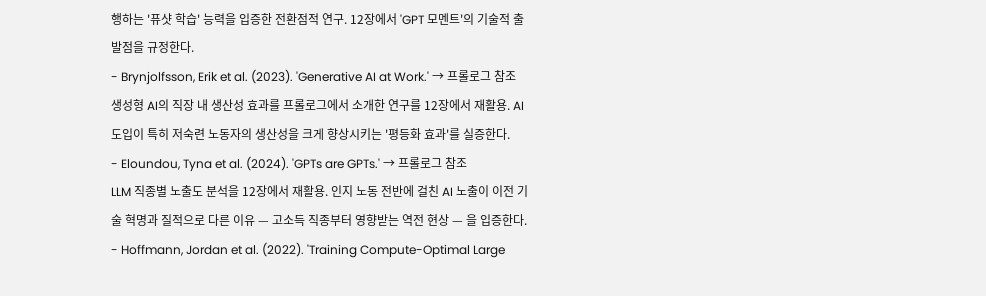행하는 '퓨샷 학습' 능력을 입증한 전환점적 연구. 12장에서 'GPT 모멘트'의 기술적 출발점을 규정한다.
- Brynjolfsson, Erik et al. (2023). 'Generative AI at Work.' → 프롤로그 참조
생성형 AI의 직장 내 생산성 효과를 프롤로그에서 소개한 연구를 12장에서 재활용. AI 도입이 특히 저숙련 노동자의 생산성을 크게 향상시키는 '평등화 효과'를 실증한다.
- Eloundou, Tyna et al. (2024). 'GPTs are GPTs.' → 프롤로그 참조
LLM 직종별 노출도 분석을 12장에서 재활용. 인지 노동 전반에 걸친 AI 노출이 이전 기술 혁명과 질적으로 다른 이유 — 고소득 직종부터 영향받는 역전 현상 — 을 입증한다.
- Hoffmann, Jordan et al. (2022). 'Training Compute-Optimal Large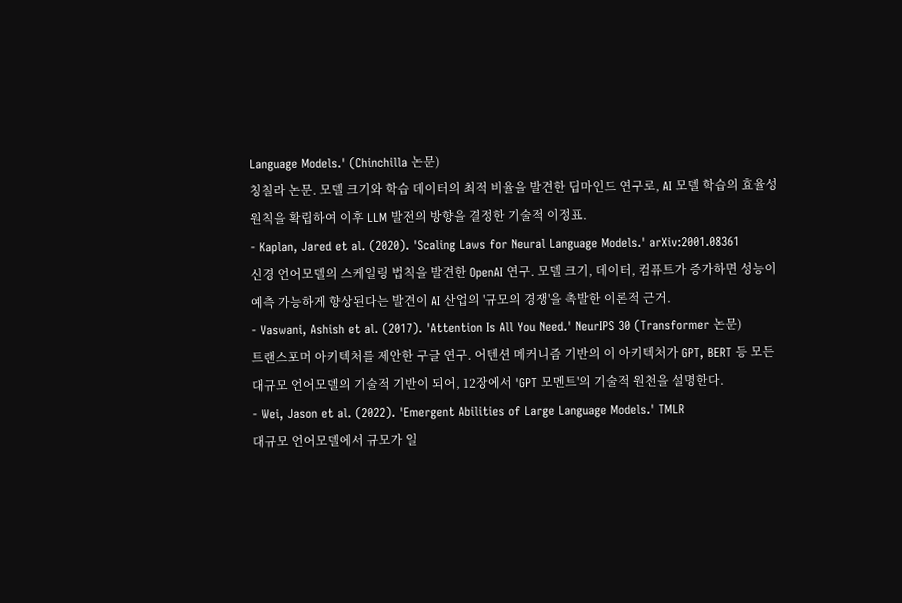Language Models.' (Chinchilla 논문)
칭칠라 논문. 모델 크기와 학습 데이터의 최적 비율을 발견한 딥마인드 연구로, AI 모델 학습의 효율성 원칙을 확립하여 이후 LLM 발전의 방향을 결정한 기술적 이정표.
- Kaplan, Jared et al. (2020). 'Scaling Laws for Neural Language Models.' arXiv:2001.08361
신경 언어모델의 스케일링 법칙을 발견한 OpenAI 연구. 모델 크기, 데이터, 컴퓨트가 증가하면 성능이 예측 가능하게 향상된다는 발견이 AI 산업의 '규모의 경쟁'을 촉발한 이론적 근거.
- Vaswani, Ashish et al. (2017). 'Attention Is All You Need.' NeurIPS 30 (Transformer 논문)
트랜스포머 아키텍처를 제안한 구글 연구. 어텐션 메커니즘 기반의 이 아키텍처가 GPT, BERT 등 모든 대규모 언어모델의 기술적 기반이 되어, 12장에서 'GPT 모멘트'의 기술적 원천을 설명한다.
- Wei, Jason et al. (2022). 'Emergent Abilities of Large Language Models.' TMLR
대규모 언어모델에서 규모가 일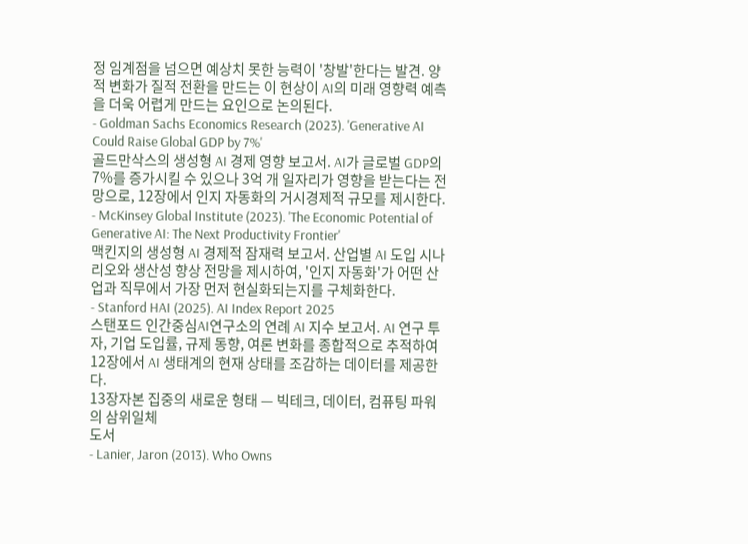정 임계점을 넘으면 예상치 못한 능력이 '창발'한다는 발견. 양적 변화가 질적 전환을 만드는 이 현상이 AI의 미래 영향력 예측을 더욱 어렵게 만드는 요인으로 논의된다.
- Goldman Sachs Economics Research (2023). 'Generative AI Could Raise Global GDP by 7%'
골드만삭스의 생성형 AI 경제 영향 보고서. AI가 글로벌 GDP의 7%를 증가시킬 수 있으나 3억 개 일자리가 영향을 받는다는 전망으로, 12장에서 인지 자동화의 거시경제적 규모를 제시한다.
- McKinsey Global Institute (2023). 'The Economic Potential of Generative AI: The Next Productivity Frontier'
맥킨지의 생성형 AI 경제적 잠재력 보고서. 산업별 AI 도입 시나리오와 생산성 향상 전망을 제시하여, '인지 자동화'가 어떤 산업과 직무에서 가장 먼저 현실화되는지를 구체화한다.
- Stanford HAI (2025). AI Index Report 2025
스탠포드 인간중심AI연구소의 연례 AI 지수 보고서. AI 연구 투자, 기업 도입률, 규제 동향, 여론 변화를 종합적으로 추적하여 12장에서 AI 생태계의 현재 상태를 조감하는 데이터를 제공한다.
13장자본 집중의 새로운 형태 — 빅테크, 데이터, 컴퓨팅 파워의 삼위일체
도서
- Lanier, Jaron (2013). Who Owns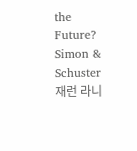the Future? Simon & Schuster
재런 라니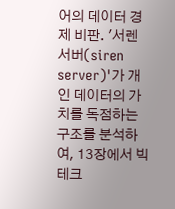어의 데이터 경제 비판. '서렌 서버(siren server)'가 개인 데이터의 가치를 독점하는 구조를 분석하여, 13장에서 빅테크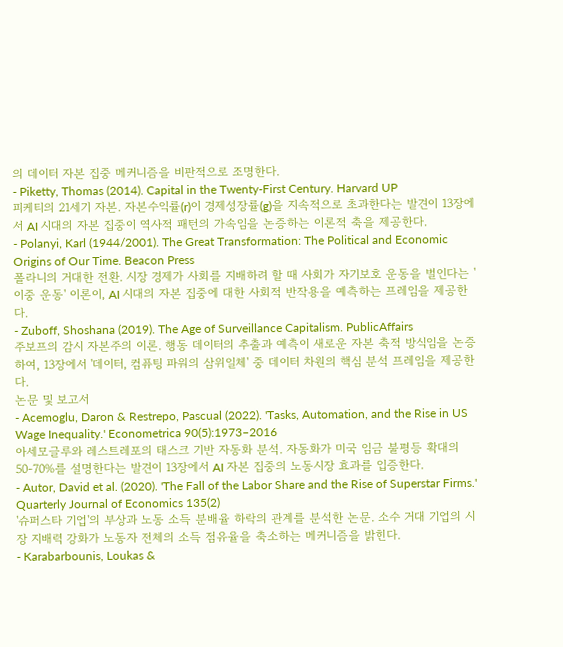의 데이터 자본 집중 메커니즘을 비판적으로 조명한다.
- Piketty, Thomas (2014). Capital in the Twenty-First Century. Harvard UP
피케티의 21세기 자본. 자본수익률(r)이 경제성장률(g)을 지속적으로 초과한다는 발견이 13장에서 AI 시대의 자본 집중이 역사적 패턴의 가속임을 논증하는 이론적 축을 제공한다.
- Polanyi, Karl (1944/2001). The Great Transformation: The Political and Economic Origins of Our Time. Beacon Press
폴라니의 거대한 전환. 시장 경제가 사회를 지배하려 할 때 사회가 자기보호 운동을 벌인다는 '이중 운동' 이론이, AI 시대의 자본 집중에 대한 사회적 반작용을 예측하는 프레임을 제공한다.
- Zuboff, Shoshana (2019). The Age of Surveillance Capitalism. PublicAffairs
주보프의 감시 자본주의 이론. 행동 데이터의 추출과 예측이 새로운 자본 축적 방식임을 논증하여, 13장에서 '데이터, 컴퓨팅 파워의 삼위일체' 중 데이터 차원의 핵심 분석 프레임을 제공한다.
논문 및 보고서
- Acemoglu, Daron & Restrepo, Pascual (2022). 'Tasks, Automation, and the Rise in US Wage Inequality.' Econometrica 90(5):1973–2016
아세모글루와 레스트레포의 태스크 기반 자동화 분석. 자동화가 미국 임금 불평등 확대의 50-70%를 설명한다는 발견이 13장에서 AI 자본 집중의 노동시장 효과를 입증한다.
- Autor, David et al. (2020). 'The Fall of the Labor Share and the Rise of Superstar Firms.' Quarterly Journal of Economics 135(2)
'슈퍼스타 기업'의 부상과 노동 소득 분배율 하락의 관계를 분석한 논문. 소수 거대 기업의 시장 지배력 강화가 노동자 전체의 소득 점유율을 축소하는 메커니즘을 밝힌다.
- Karabarbounis, Loukas &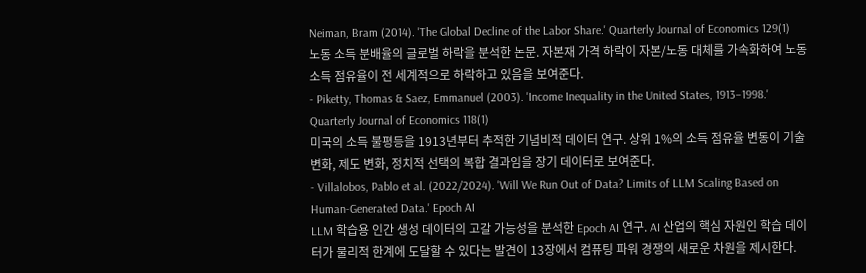Neiman, Bram (2014). 'The Global Decline of the Labor Share.' Quarterly Journal of Economics 129(1)
노동 소득 분배율의 글로벌 하락을 분석한 논문. 자본재 가격 하락이 자본/노동 대체를 가속화하여 노동 소득 점유율이 전 세계적으로 하락하고 있음을 보여준다.
- Piketty, Thomas & Saez, Emmanuel (2003). 'Income Inequality in the United States, 1913–1998.' Quarterly Journal of Economics 118(1)
미국의 소득 불평등을 1913년부터 추적한 기념비적 데이터 연구. 상위 1%의 소득 점유율 변동이 기술 변화, 제도 변화, 정치적 선택의 복합 결과임을 장기 데이터로 보여준다.
- Villalobos, Pablo et al. (2022/2024). 'Will We Run Out of Data? Limits of LLM Scaling Based on Human-Generated Data.' Epoch AI
LLM 학습용 인간 생성 데이터의 고갈 가능성을 분석한 Epoch AI 연구. AI 산업의 핵심 자원인 학습 데이터가 물리적 한계에 도달할 수 있다는 발견이 13장에서 컴퓨팅 파워 경쟁의 새로운 차원을 제시한다.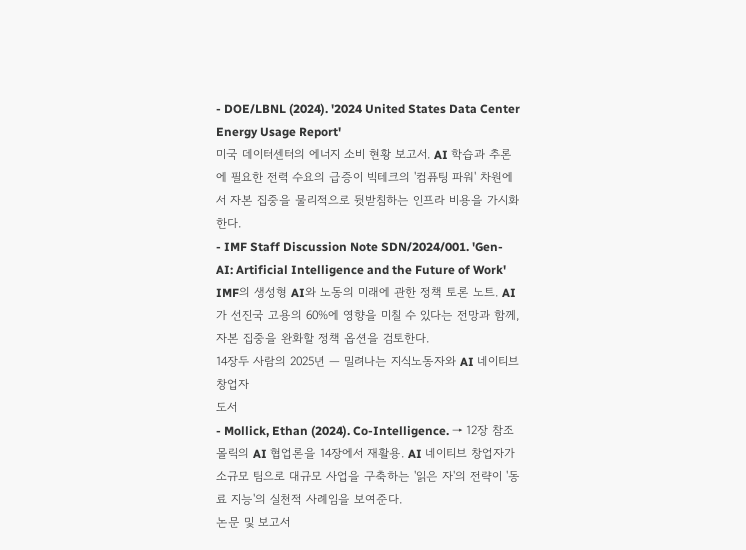- DOE/LBNL (2024). '2024 United States Data Center Energy Usage Report'
미국 데이터센터의 에너지 소비 현황 보고서. AI 학습과 추론에 필요한 전력 수요의 급증이 빅테크의 '컴퓨팅 파워' 차원에서 자본 집중을 물리적으로 뒷받침하는 인프라 비용을 가시화한다.
- IMF Staff Discussion Note SDN/2024/001. 'Gen-AI: Artificial Intelligence and the Future of Work'
IMF의 생성형 AI와 노동의 미래에 관한 정책 토론 노트. AI가 선진국 고용의 60%에 영향을 미칠 수 있다는 전망과 함께, 자본 집중을 완화할 정책 옵션을 검토한다.
14장두 사람의 2025년 — 밀려나는 지식노동자와 AI 네이티브 창업자
도서
- Mollick, Ethan (2024). Co-Intelligence. → 12장 참조
몰릭의 AI 협업론을 14장에서 재활용. AI 네이티브 창업자가 소규모 팀으로 대규모 사업을 구축하는 '읽은 자'의 전략이 '동료 지능'의 실천적 사례임을 보여준다.
논문 및 보고서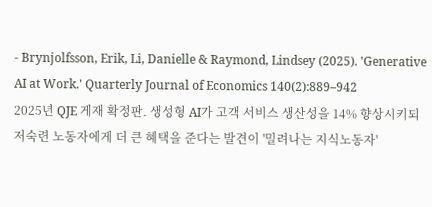- Brynjolfsson, Erik, Li, Danielle & Raymond, Lindsey (2025). 'Generative AI at Work.' Quarterly Journal of Economics 140(2):889–942
2025년 QJE 게재 확정판. 생성형 AI가 고객 서비스 생산성을 14% 향상시키되 저숙련 노동자에게 더 큰 혜택을 준다는 발견이 '밀려나는 지식노동자'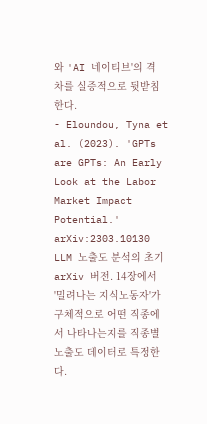와 'AI 네이티브'의 격차를 실증적으로 뒷받침한다.
- Eloundou, Tyna et al. (2023). 'GPTs are GPTs: An Early Look at the Labor Market Impact Potential.' arXiv:2303.10130
LLM 노출도 분석의 초기 arXiv 버전. 14장에서 '밀려나는 지식노동자'가 구체적으로 어떤 직종에서 나타나는지를 직종별 노출도 데이터로 특정한다.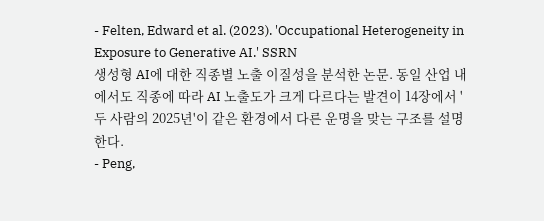- Felten, Edward et al. (2023). 'Occupational Heterogeneity in Exposure to Generative AI.' SSRN
생성형 AI에 대한 직종별 노출 이질성을 분석한 논문. 동일 산업 내에서도 직종에 따라 AI 노출도가 크게 다르다는 발견이 14장에서 '두 사람의 2025년'이 같은 환경에서 다른 운명을 맞는 구조를 설명한다.
- Peng,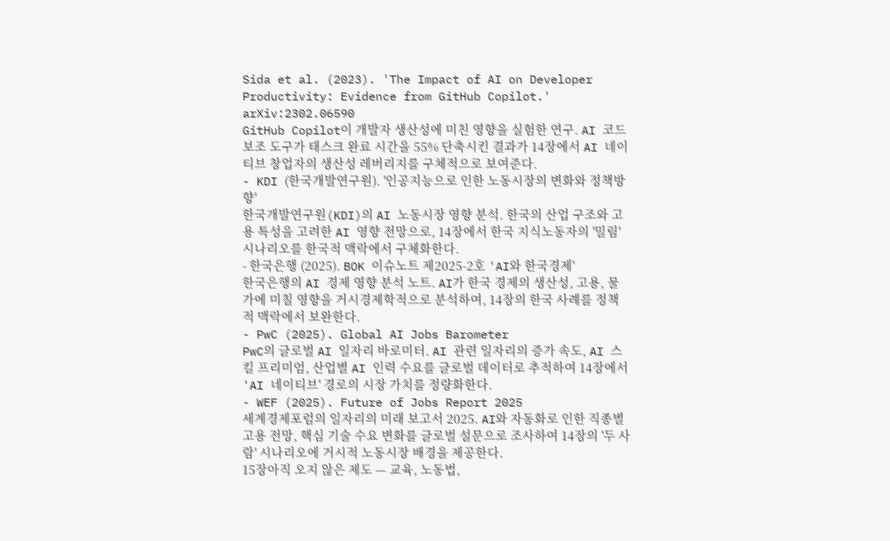Sida et al. (2023). 'The Impact of AI on Developer Productivity: Evidence from GitHub Copilot.' arXiv:2302.06590
GitHub Copilot이 개발자 생산성에 미친 영향을 실험한 연구. AI 코드 보조 도구가 태스크 완료 시간을 55% 단축시킨 결과가 14장에서 AI 네이티브 창업자의 생산성 레버리지를 구체적으로 보여준다.
- KDI (한국개발연구원). '인공지능으로 인한 노동시장의 변화와 정책방향'
한국개발연구원(KDI)의 AI 노동시장 영향 분석. 한국의 산업 구조와 고용 특성을 고려한 AI 영향 전망으로, 14장에서 한국 지식노동자의 '밀림' 시나리오를 한국적 맥락에서 구체화한다.
- 한국은행 (2025). BOK 이슈노트 제2025-2호 'AI와 한국경제'
한국은행의 AI 경제 영향 분석 노트. AI가 한국 경제의 생산성, 고용, 물가에 미칠 영향을 거시경제학적으로 분석하여, 14장의 한국 사례를 정책적 맥락에서 보완한다.
- PwC (2025). Global AI Jobs Barometer
PwC의 글로벌 AI 일자리 바로미터. AI 관련 일자리의 증가 속도, AI 스킬 프리미엄, 산업별 AI 인력 수요를 글로벌 데이터로 추적하여 14장에서 'AI 네이티브' 경로의 시장 가치를 정량화한다.
- WEF (2025). Future of Jobs Report 2025
세계경제포럼의 일자리의 미래 보고서 2025. AI와 자동화로 인한 직종별 고용 전망, 핵심 기술 수요 변화를 글로벌 설문으로 조사하여 14장의 '두 사람' 시나리오에 거시적 노동시장 배경을 제공한다.
15장아직 오지 않은 제도 — 교육, 노동법,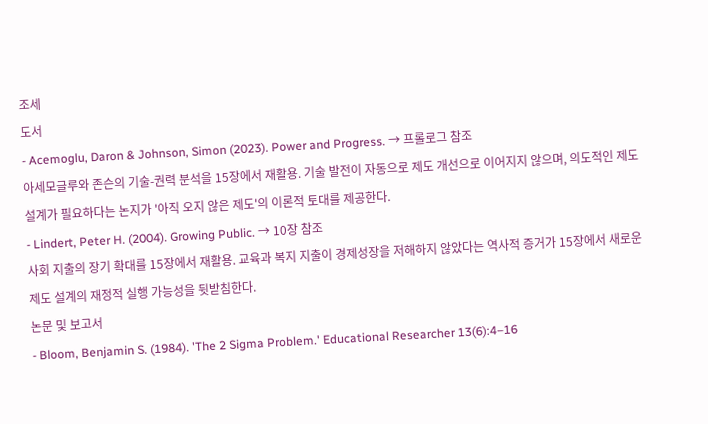조세
도서
- Acemoglu, Daron & Johnson, Simon (2023). Power and Progress. → 프롤로그 참조
아세모글루와 존슨의 기술-권력 분석을 15장에서 재활용. 기술 발전이 자동으로 제도 개선으로 이어지지 않으며, 의도적인 제도 설계가 필요하다는 논지가 '아직 오지 않은 제도'의 이론적 토대를 제공한다.
- Lindert, Peter H. (2004). Growing Public. → 10장 참조
사회 지출의 장기 확대를 15장에서 재활용. 교육과 복지 지출이 경제성장을 저해하지 않았다는 역사적 증거가 15장에서 새로운 제도 설계의 재정적 실행 가능성을 뒷받침한다.
논문 및 보고서
- Bloom, Benjamin S. (1984). 'The 2 Sigma Problem.' Educational Researcher 13(6):4–16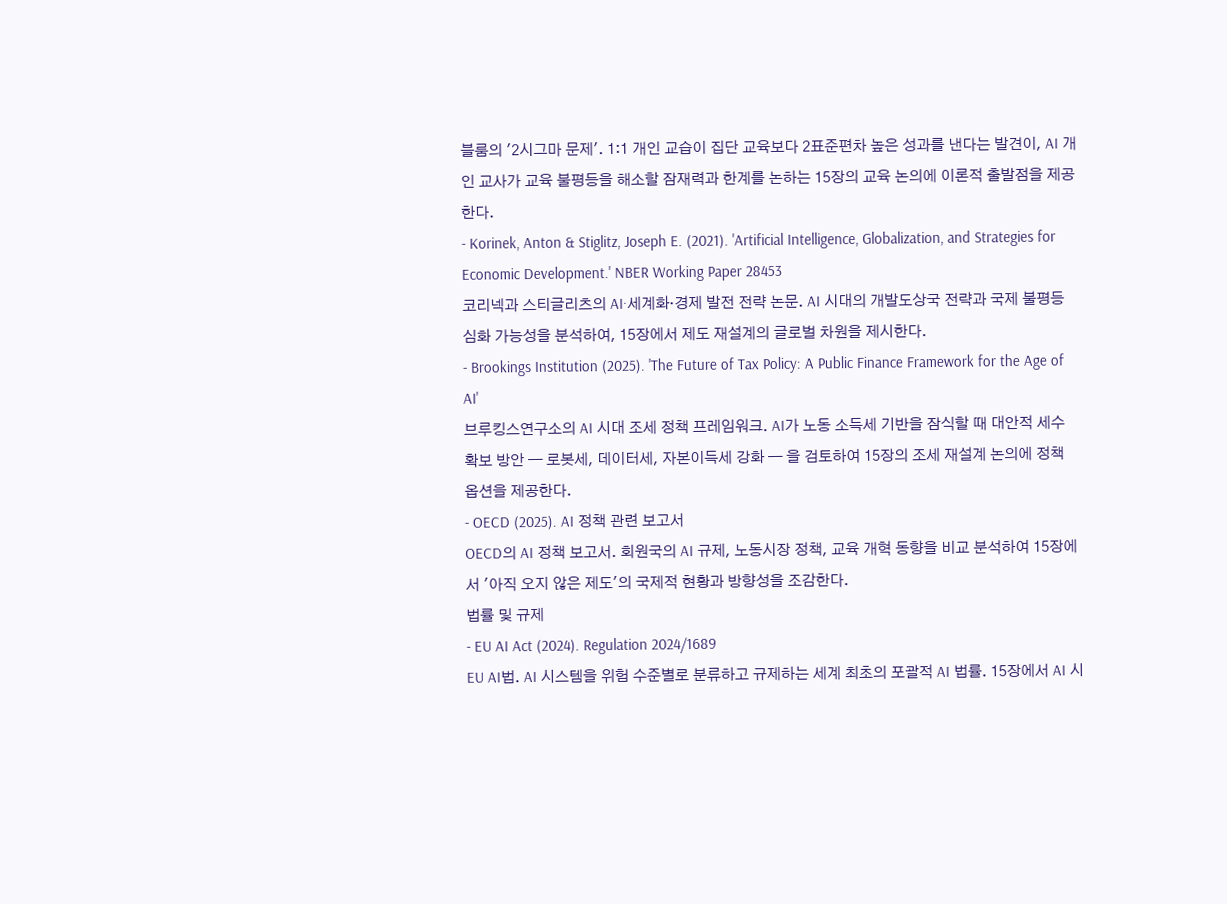블룸의 '2시그마 문제'. 1:1 개인 교습이 집단 교육보다 2표준편차 높은 성과를 낸다는 발견이, AI 개인 교사가 교육 불평등을 해소할 잠재력과 한계를 논하는 15장의 교육 논의에 이론적 출발점을 제공한다.
- Korinek, Anton & Stiglitz, Joseph E. (2021). 'Artificial Intelligence, Globalization, and Strategies for Economic Development.' NBER Working Paper 28453
코리넥과 스티글리츠의 AI·세계화·경제 발전 전략 논문. AI 시대의 개발도상국 전략과 국제 불평등 심화 가능성을 분석하여, 15장에서 제도 재설계의 글로벌 차원을 제시한다.
- Brookings Institution (2025). 'The Future of Tax Policy: A Public Finance Framework for the Age of AI'
브루킹스연구소의 AI 시대 조세 정책 프레임워크. AI가 노동 소득세 기반을 잠식할 때 대안적 세수 확보 방안 — 로봇세, 데이터세, 자본이득세 강화 — 을 검토하여 15장의 조세 재설계 논의에 정책 옵션을 제공한다.
- OECD (2025). AI 정책 관련 보고서
OECD의 AI 정책 보고서. 회원국의 AI 규제, 노동시장 정책, 교육 개혁 동향을 비교 분석하여 15장에서 '아직 오지 않은 제도'의 국제적 현황과 방향성을 조감한다.
법률 및 규제
- EU AI Act (2024). Regulation 2024/1689
EU AI법. AI 시스템을 위험 수준별로 분류하고 규제하는 세계 최초의 포괄적 AI 법률. 15장에서 AI 시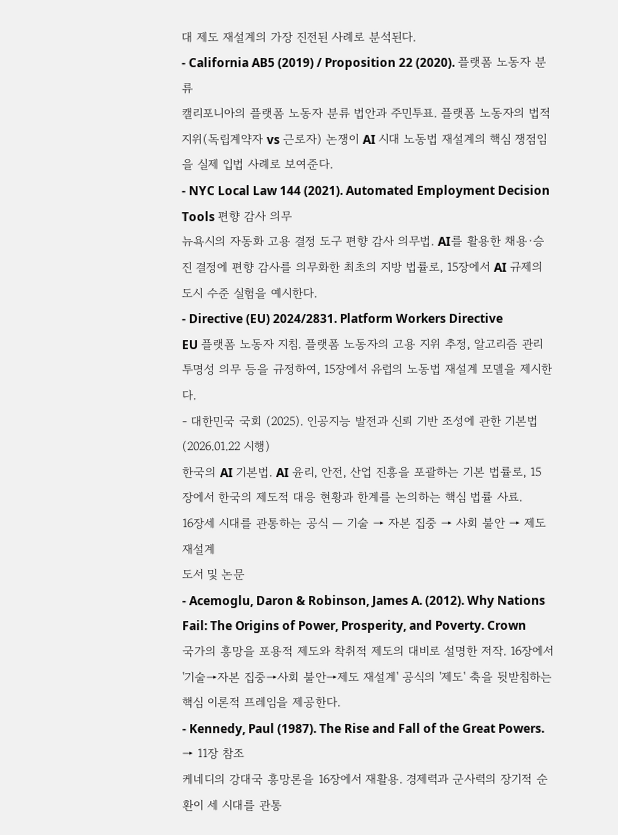대 제도 재설계의 가장 진전된 사례로 분석된다.
- California AB5 (2019) / Proposition 22 (2020). 플랫폼 노동자 분류
캘리포니아의 플랫폼 노동자 분류 법안과 주민투표. 플랫폼 노동자의 법적 지위(독립계약자 vs 근로자) 논쟁이 AI 시대 노동법 재설계의 핵심 쟁점임을 실제 입법 사례로 보여준다.
- NYC Local Law 144 (2021). Automated Employment Decision Tools 편향 감사 의무
뉴욕시의 자동화 고용 결정 도구 편향 감사 의무법. AI를 활용한 채용·승진 결정에 편향 감사를 의무화한 최초의 지방 법률로, 15장에서 AI 규제의 도시 수준 실험을 예시한다.
- Directive (EU) 2024/2831. Platform Workers Directive
EU 플랫폼 노동자 지침. 플랫폼 노동자의 고용 지위 추정, 알고리즘 관리 투명성 의무 등을 규정하여, 15장에서 유럽의 노동법 재설계 모델을 제시한다.
- 대한민국 국회 (2025). 인공지능 발전과 신뢰 기반 조성에 관한 기본법 (2026.01.22 시행)
한국의 AI 기본법. AI 윤리, 안전, 산업 진흥을 포괄하는 기본 법률로, 15장에서 한국의 제도적 대응 현황과 한계를 논의하는 핵심 법률 사료.
16장세 시대를 관통하는 공식 — 기술 → 자본 집중 → 사회 불안 → 제도 재설계
도서 및 논문
- Acemoglu, Daron & Robinson, James A. (2012). Why Nations Fail: The Origins of Power, Prosperity, and Poverty. Crown
국가의 흥망을 포용적 제도와 착취적 제도의 대비로 설명한 저작. 16장에서 '기술→자본 집중→사회 불안→제도 재설계' 공식의 '제도' 축을 뒷받침하는 핵심 이론적 프레임을 제공한다.
- Kennedy, Paul (1987). The Rise and Fall of the Great Powers. → 11장 참조
케네디의 강대국 흥망론을 16장에서 재활용. 경제력과 군사력의 장기적 순환이 세 시대를 관통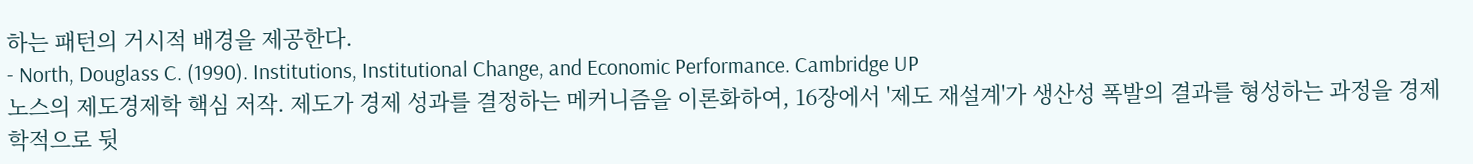하는 패턴의 거시적 배경을 제공한다.
- North, Douglass C. (1990). Institutions, Institutional Change, and Economic Performance. Cambridge UP
노스의 제도경제학 핵심 저작. 제도가 경제 성과를 결정하는 메커니즘을 이론화하여, 16장에서 '제도 재설계'가 생산성 폭발의 결과를 형성하는 과정을 경제학적으로 뒷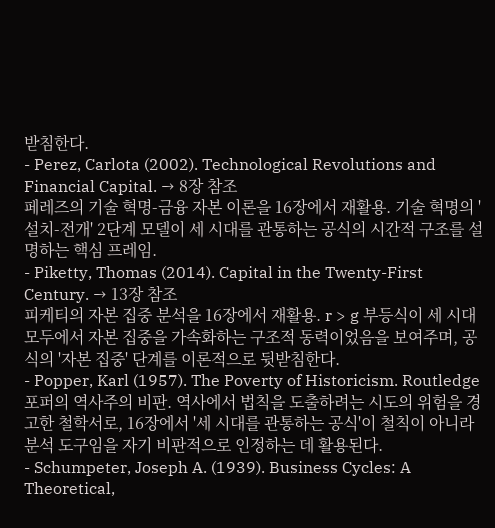받침한다.
- Perez, Carlota (2002). Technological Revolutions and Financial Capital. → 8장 참조
페레즈의 기술 혁명-금융 자본 이론을 16장에서 재활용. 기술 혁명의 '설치-전개' 2단계 모델이 세 시대를 관통하는 공식의 시간적 구조를 설명하는 핵심 프레임.
- Piketty, Thomas (2014). Capital in the Twenty-First Century. → 13장 참조
피케티의 자본 집중 분석을 16장에서 재활용. r > g 부등식이 세 시대 모두에서 자본 집중을 가속화하는 구조적 동력이었음을 보여주며, 공식의 '자본 집중' 단계를 이론적으로 뒷받침한다.
- Popper, Karl (1957). The Poverty of Historicism. Routledge
포퍼의 역사주의 비판. 역사에서 법칙을 도출하려는 시도의 위험을 경고한 철학서로, 16장에서 '세 시대를 관통하는 공식'이 철칙이 아니라 분석 도구임을 자기 비판적으로 인정하는 데 활용된다.
- Schumpeter, Joseph A. (1939). Business Cycles: A Theoretical,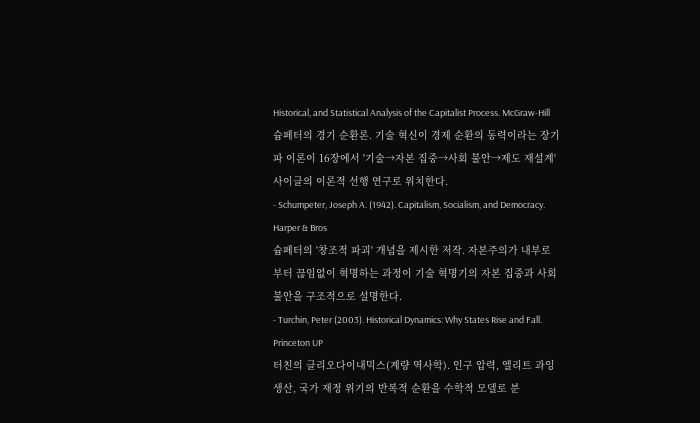Historical, and Statistical Analysis of the Capitalist Process. McGraw-Hill
슘페터의 경기 순환론. 기술 혁신이 경제 순환의 동력이라는 장기파 이론이 16장에서 '기술→자본 집중→사회 불안→제도 재설계' 사이클의 이론적 선행 연구로 위치한다.
- Schumpeter, Joseph A. (1942). Capitalism, Socialism, and Democracy. Harper & Bros
슘페터의 '창조적 파괴' 개념을 제시한 저작. 자본주의가 내부로부터 끊임없이 혁명하는 과정이 기술 혁명기의 자본 집중과 사회 불안을 구조적으로 설명한다.
- Turchin, Peter (2003). Historical Dynamics: Why States Rise and Fall. Princeton UP
터친의 클리오다이내믹스(계량 역사학). 인구 압력, 엘리트 과잉 생산, 국가 재정 위기의 반복적 순환을 수학적 모델로 분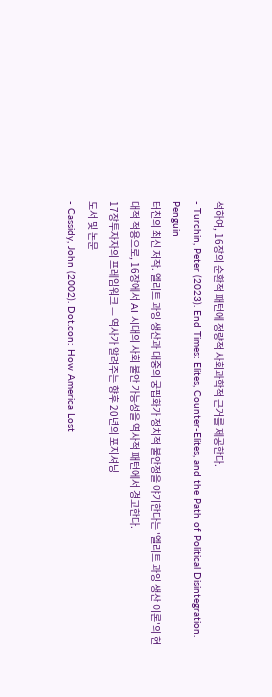석하여, 16장의 순환적 패턴에 정량적 사회과학적 근거를 제공한다.
- Turchin, Peter (2023). End Times: Elites, Counter-Elites, and the Path of Political Disintegration. Penguin
터친의 최신 저작. 엘리트 과잉 생산과 대중의 궁핍화가 정치적 불안정을 야기한다는 '엘리트 과잉 생산 이론'의 현대적 적용으로, 16장에서 AI 시대의 사회 불안 가능성을 역사적 패턴에서 경고한다.
17장투자자의 프레임워크 — 역사가 알려주는 향후 20년의 포지셔닝
도서 및 논문
- Cassidy, John (2002). Dot.con: How America Lost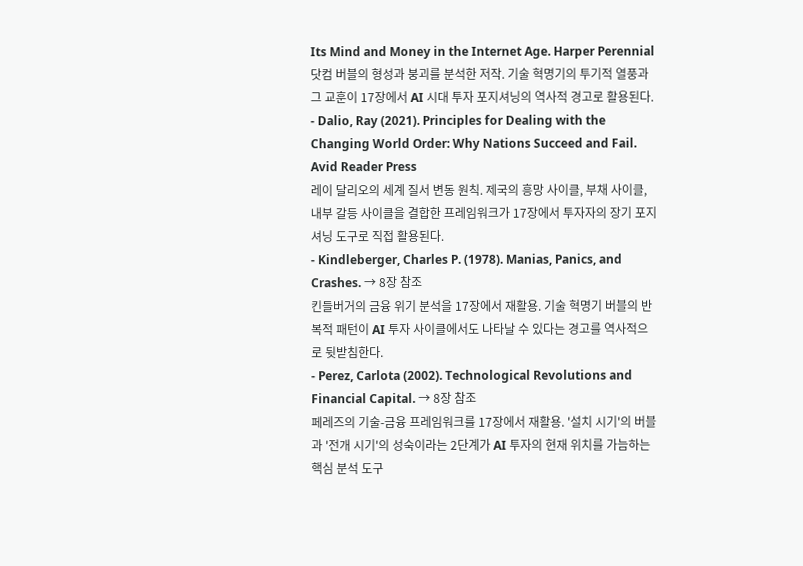Its Mind and Money in the Internet Age. Harper Perennial
닷컴 버블의 형성과 붕괴를 분석한 저작. 기술 혁명기의 투기적 열풍과 그 교훈이 17장에서 AI 시대 투자 포지셔닝의 역사적 경고로 활용된다.
- Dalio, Ray (2021). Principles for Dealing with the Changing World Order: Why Nations Succeed and Fail. Avid Reader Press
레이 달리오의 세계 질서 변동 원칙. 제국의 흥망 사이클, 부채 사이클, 내부 갈등 사이클을 결합한 프레임워크가 17장에서 투자자의 장기 포지셔닝 도구로 직접 활용된다.
- Kindleberger, Charles P. (1978). Manias, Panics, and Crashes. → 8장 참조
킨들버거의 금융 위기 분석을 17장에서 재활용. 기술 혁명기 버블의 반복적 패턴이 AI 투자 사이클에서도 나타날 수 있다는 경고를 역사적으로 뒷받침한다.
- Perez, Carlota (2002). Technological Revolutions and Financial Capital. → 8장 참조
페레즈의 기술-금융 프레임워크를 17장에서 재활용. '설치 시기'의 버블과 '전개 시기'의 성숙이라는 2단계가 AI 투자의 현재 위치를 가늠하는 핵심 분석 도구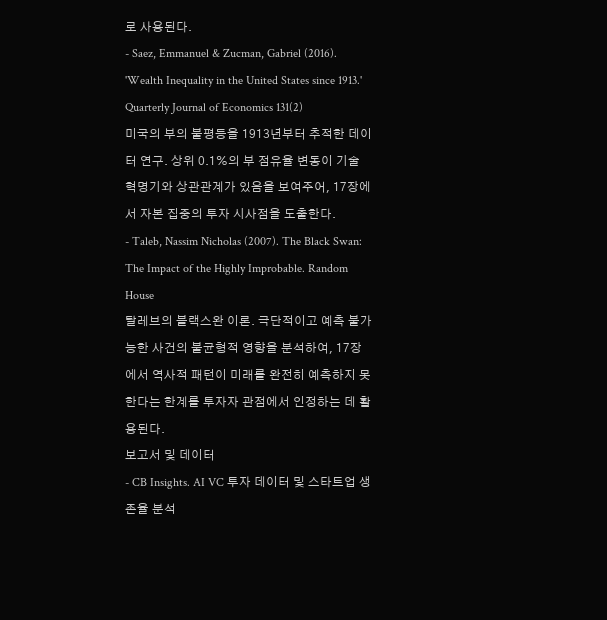로 사용된다.
- Saez, Emmanuel & Zucman, Gabriel (2016). 'Wealth Inequality in the United States since 1913.' Quarterly Journal of Economics 131(2)
미국의 부의 불평등을 1913년부터 추적한 데이터 연구. 상위 0.1%의 부 점유율 변동이 기술 혁명기와 상관관계가 있음을 보여주어, 17장에서 자본 집중의 투자 시사점을 도출한다.
- Taleb, Nassim Nicholas (2007). The Black Swan: The Impact of the Highly Improbable. Random House
탈레브의 블랙스완 이론. 극단적이고 예측 불가능한 사건의 불균형적 영향을 분석하여, 17장에서 역사적 패턴이 미래를 완전히 예측하지 못한다는 한계를 투자자 관점에서 인정하는 데 활용된다.
보고서 및 데이터
- CB Insights. AI VC 투자 데이터 및 스타트업 생존율 분석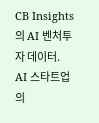CB Insights의 AI 벤처투자 데이터. AI 스타트업의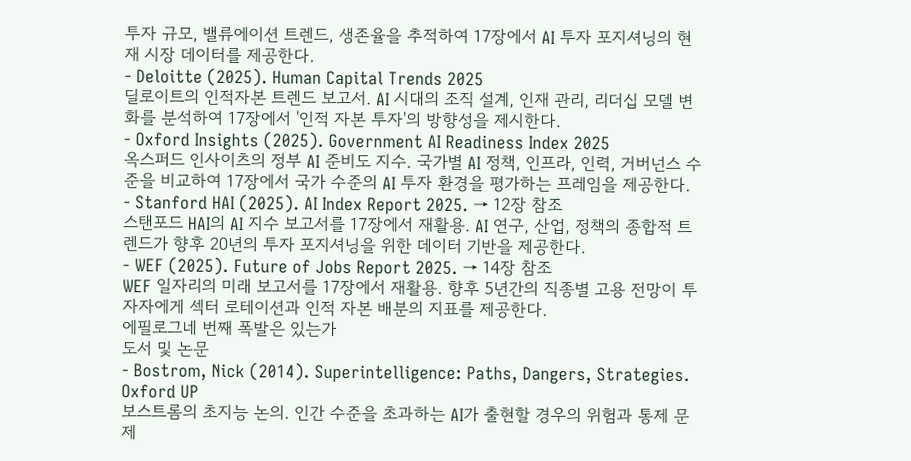투자 규모, 밸류에이션 트렌드, 생존율을 추적하여 17장에서 AI 투자 포지셔닝의 현재 시장 데이터를 제공한다.
- Deloitte (2025). Human Capital Trends 2025
딜로이트의 인적자본 트렌드 보고서. AI 시대의 조직 설계, 인재 관리, 리더십 모델 변화를 분석하여 17장에서 '인적 자본 투자'의 방향성을 제시한다.
- Oxford Insights (2025). Government AI Readiness Index 2025
옥스퍼드 인사이츠의 정부 AI 준비도 지수. 국가별 AI 정책, 인프라, 인력, 거버넌스 수준을 비교하여 17장에서 국가 수준의 AI 투자 환경을 평가하는 프레임을 제공한다.
- Stanford HAI (2025). AI Index Report 2025. → 12장 참조
스탠포드 HAI의 AI 지수 보고서를 17장에서 재활용. AI 연구, 산업, 정책의 종합적 트렌드가 향후 20년의 투자 포지셔닝을 위한 데이터 기반을 제공한다.
- WEF (2025). Future of Jobs Report 2025. → 14장 참조
WEF 일자리의 미래 보고서를 17장에서 재활용. 향후 5년간의 직종별 고용 전망이 투자자에게 섹터 로테이션과 인적 자본 배분의 지표를 제공한다.
에필로그네 번째 폭발은 있는가
도서 및 논문
- Bostrom, Nick (2014). Superintelligence: Paths, Dangers, Strategies. Oxford UP
보스트롬의 초지능 논의. 인간 수준을 초과하는 AI가 출현할 경우의 위험과 통제 문제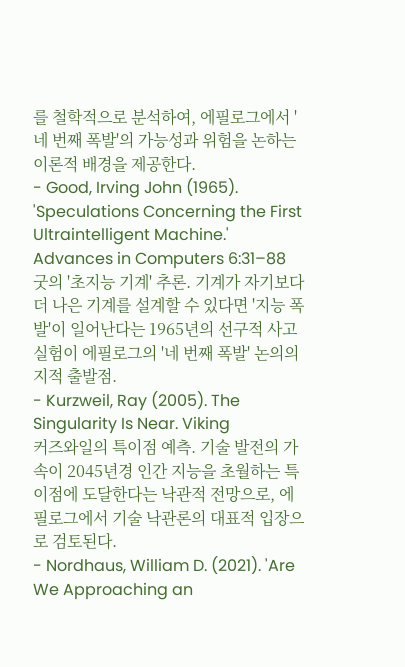를 철학적으로 분석하여, 에필로그에서 '네 번째 폭발'의 가능성과 위험을 논하는 이론적 배경을 제공한다.
- Good, Irving John (1965). 'Speculations Concerning the First Ultraintelligent Machine.' Advances in Computers 6:31–88
굿의 '초지능 기계' 추론. 기계가 자기보다 더 나은 기계를 설계할 수 있다면 '지능 폭발'이 일어난다는 1965년의 선구적 사고 실험이 에필로그의 '네 번째 폭발' 논의의 지적 출발점.
- Kurzweil, Ray (2005). The Singularity Is Near. Viking
커즈와일의 특이점 예측. 기술 발전의 가속이 2045년경 인간 지능을 초월하는 특이점에 도달한다는 낙관적 전망으로, 에필로그에서 기술 낙관론의 대표적 입장으로 검토된다.
- Nordhaus, William D. (2021). 'Are We Approaching an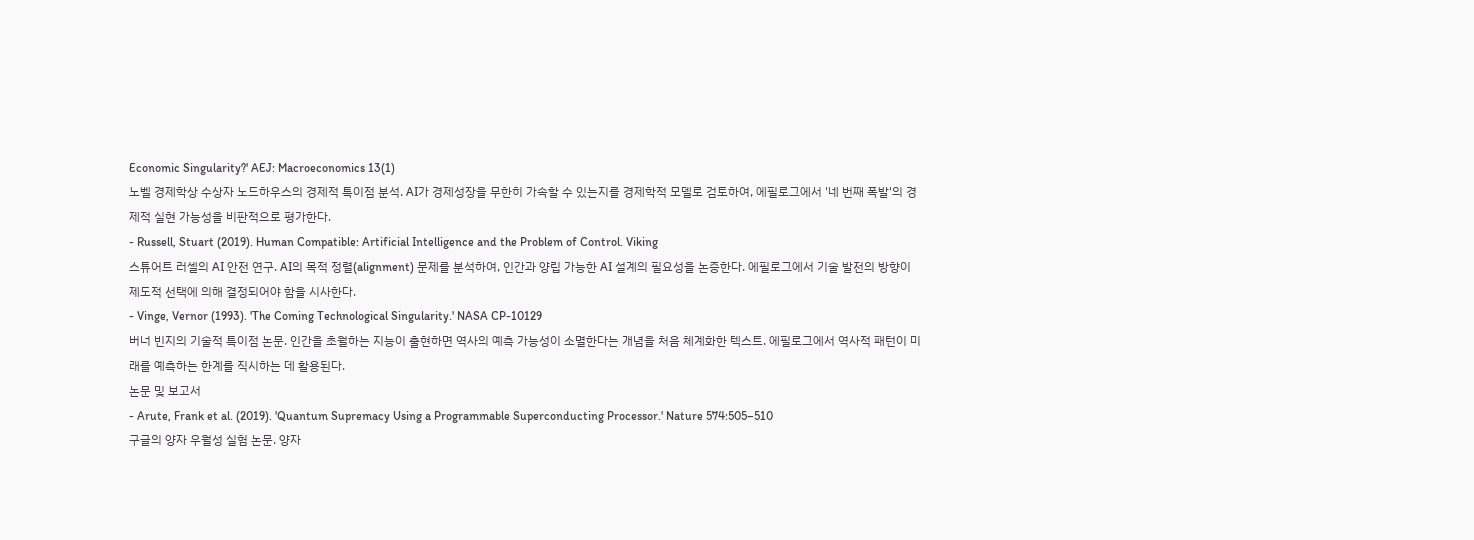Economic Singularity?' AEJ: Macroeconomics 13(1)
노벨 경제학상 수상자 노드하우스의 경제적 특이점 분석. AI가 경제성장을 무한히 가속할 수 있는지를 경제학적 모델로 검토하여, 에필로그에서 '네 번째 폭발'의 경제적 실현 가능성을 비판적으로 평가한다.
- Russell, Stuart (2019). Human Compatible: Artificial Intelligence and the Problem of Control. Viking
스튜어트 러셀의 AI 안전 연구. AI의 목적 정렬(alignment) 문제를 분석하여, 인간과 양립 가능한 AI 설계의 필요성을 논증한다. 에필로그에서 기술 발전의 방향이 제도적 선택에 의해 결정되어야 함을 시사한다.
- Vinge, Vernor (1993). 'The Coming Technological Singularity.' NASA CP-10129
버너 빈지의 기술적 특이점 논문. 인간을 초월하는 지능이 출현하면 역사의 예측 가능성이 소멸한다는 개념을 처음 체계화한 텍스트. 에필로그에서 역사적 패턴이 미래를 예측하는 한계를 직시하는 데 활용된다.
논문 및 보고서
- Arute, Frank et al. (2019). 'Quantum Supremacy Using a Programmable Superconducting Processor.' Nature 574:505–510
구글의 양자 우월성 실험 논문. 양자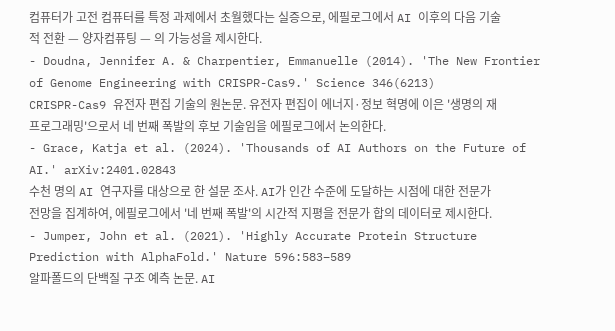컴퓨터가 고전 컴퓨터를 특정 과제에서 초월했다는 실증으로, 에필로그에서 AI 이후의 다음 기술적 전환 — 양자컴퓨팅 — 의 가능성을 제시한다.
- Doudna, Jennifer A. & Charpentier, Emmanuelle (2014). 'The New Frontier of Genome Engineering with CRISPR-Cas9.' Science 346(6213)
CRISPR-Cas9 유전자 편집 기술의 원논문. 유전자 편집이 에너지·정보 혁명에 이은 '생명의 재프로그래밍'으로서 네 번째 폭발의 후보 기술임을 에필로그에서 논의한다.
- Grace, Katja et al. (2024). 'Thousands of AI Authors on the Future of AI.' arXiv:2401.02843
수천 명의 AI 연구자를 대상으로 한 설문 조사. AI가 인간 수준에 도달하는 시점에 대한 전문가 전망을 집계하여, 에필로그에서 '네 번째 폭발'의 시간적 지평을 전문가 합의 데이터로 제시한다.
- Jumper, John et al. (2021). 'Highly Accurate Protein Structure Prediction with AlphaFold.' Nature 596:583–589
알파폴드의 단백질 구조 예측 논문. AI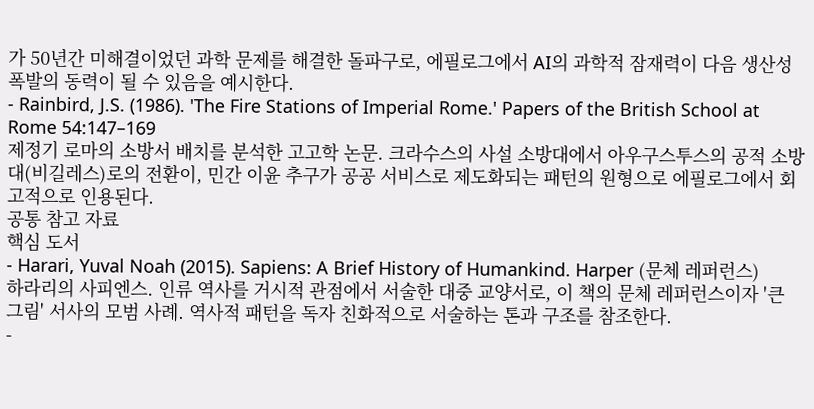가 50년간 미해결이었던 과학 문제를 해결한 돌파구로, 에필로그에서 AI의 과학적 잠재력이 다음 생산성 폭발의 동력이 될 수 있음을 예시한다.
- Rainbird, J.S. (1986). 'The Fire Stations of Imperial Rome.' Papers of the British School at Rome 54:147–169
제정기 로마의 소방서 배치를 분석한 고고학 논문. 크라수스의 사설 소방대에서 아우구스투스의 공적 소방대(비길레스)로의 전환이, 민간 이윤 추구가 공공 서비스로 제도화되는 패턴의 원형으로 에필로그에서 회고적으로 인용된다.
공통 참고 자료
핵심 도서
- Harari, Yuval Noah (2015). Sapiens: A Brief History of Humankind. Harper (문체 레퍼런스)
하라리의 사피엔스. 인류 역사를 거시적 관점에서 서술한 대중 교양서로, 이 책의 문체 레퍼런스이자 '큰 그림' 서사의 모범 사례. 역사적 패턴을 독자 친화적으로 서술하는 톤과 구조를 참조한다.
-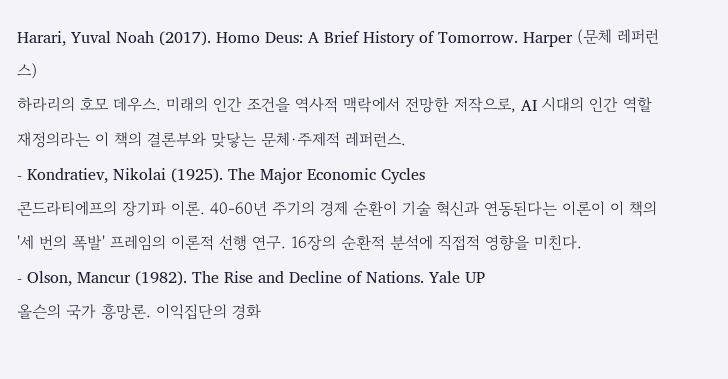Harari, Yuval Noah (2017). Homo Deus: A Brief History of Tomorrow. Harper (문체 레퍼런스)
하라리의 호모 데우스. 미래의 인간 조건을 역사적 맥락에서 전망한 저작으로, AI 시대의 인간 역할 재정의라는 이 책의 결론부와 맞닿는 문체·주제적 레퍼런스.
- Kondratiev, Nikolai (1925). The Major Economic Cycles
콘드라티에프의 장기파 이론. 40-60년 주기의 경제 순환이 기술 혁신과 연동된다는 이론이 이 책의 '세 번의 폭발' 프레임의 이론적 선행 연구. 16장의 순환적 분석에 직접적 영향을 미친다.
- Olson, Mancur (1982). The Rise and Decline of Nations. Yale UP
올슨의 국가 흥망론. 이익집단의 경화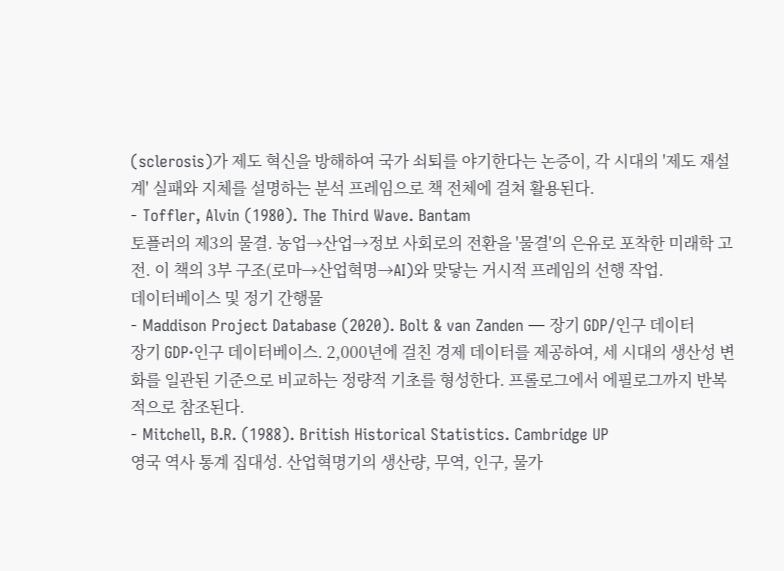(sclerosis)가 제도 혁신을 방해하여 국가 쇠퇴를 야기한다는 논증이, 각 시대의 '제도 재설계' 실패와 지체를 설명하는 분석 프레임으로 책 전체에 걸쳐 활용된다.
- Toffler, Alvin (1980). The Third Wave. Bantam
토플러의 제3의 물결. 농업→산업→정보 사회로의 전환을 '물결'의 은유로 포착한 미래학 고전. 이 책의 3부 구조(로마→산업혁명→AI)와 맞닿는 거시적 프레임의 선행 작업.
데이터베이스 및 정기 간행물
- Maddison Project Database (2020). Bolt & van Zanden — 장기 GDP/인구 데이터
장기 GDP·인구 데이터베이스. 2,000년에 걸친 경제 데이터를 제공하여, 세 시대의 생산성 변화를 일관된 기준으로 비교하는 정량적 기초를 형성한다. 프롤로그에서 에필로그까지 반복적으로 참조된다.
- Mitchell, B.R. (1988). British Historical Statistics. Cambridge UP
영국 역사 통계 집대성. 산업혁명기의 생산량, 무역, 인구, 물가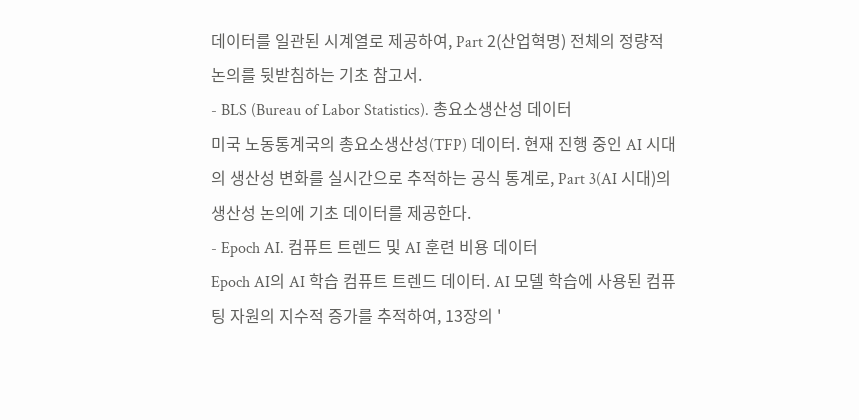데이터를 일관된 시계열로 제공하여, Part 2(산업혁명) 전체의 정량적 논의를 뒷받침하는 기초 참고서.
- BLS (Bureau of Labor Statistics). 총요소생산성 데이터
미국 노동통계국의 총요소생산성(TFP) 데이터. 현재 진행 중인 AI 시대의 생산성 변화를 실시간으로 추적하는 공식 통계로, Part 3(AI 시대)의 생산성 논의에 기초 데이터를 제공한다.
- Epoch AI. 컴퓨트 트렌드 및 AI 훈련 비용 데이터
Epoch AI의 AI 학습 컴퓨트 트렌드 데이터. AI 모델 학습에 사용된 컴퓨팅 자원의 지수적 증가를 추적하여, 13장의 '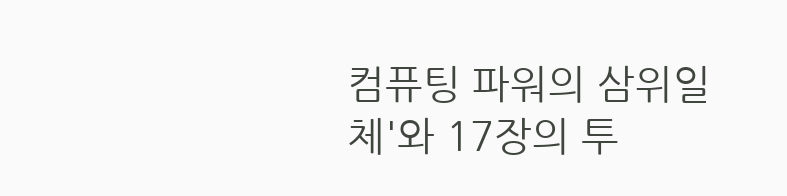컴퓨팅 파워의 삼위일체'와 17장의 투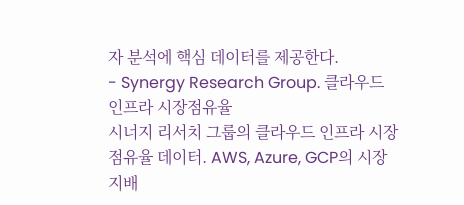자 분석에 핵심 데이터를 제공한다.
- Synergy Research Group. 클라우드 인프라 시장점유율
시너지 리서치 그룹의 클라우드 인프라 시장점유율 데이터. AWS, Azure, GCP의 시장 지배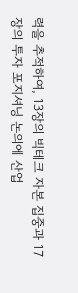력을 추적하여, 13장의 빅테크 자본 집중과 17장의 투자 포지셔닝 논의에 산업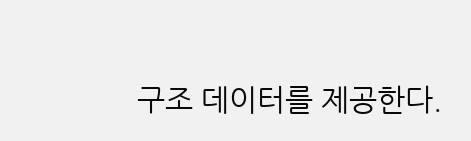구조 데이터를 제공한다.